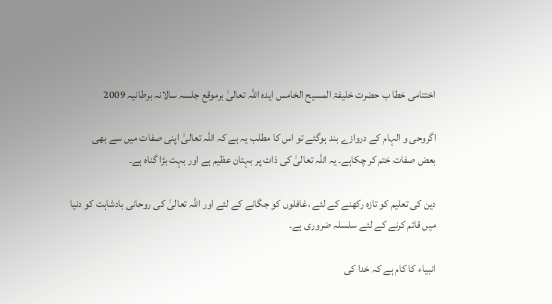اختتامی خطا ب حضرت خلیفۃ المسیح الخامس ایدہ اللہ تعالیٰ برموقع جلسہ سالانہ برطانیہ 2009

اگروحی و الہام کے دروازے بند ہوگئے تو اس کا مطلب یہ ہے کہ اللہ تعالیٰ اپنی صفات میں سے بھی
بعض صفات ختم کر چکاہے۔ یہ اللہ تعالیٰ کی ذات پر بہتان عظیم ہے اور بہت بڑا گناہ ہے۔

دین کی تعلیم کو تازہ رکھنے کے لئے ،غافلوں کو جگانے کے لئے اور اللہ تعالیٰ کی روحانی بادشاہت کو دنیا میں قائم کرنے کے لئے سلسلہ ضروری ہے۔

انبیاء کا کام ہے کہ خدا کی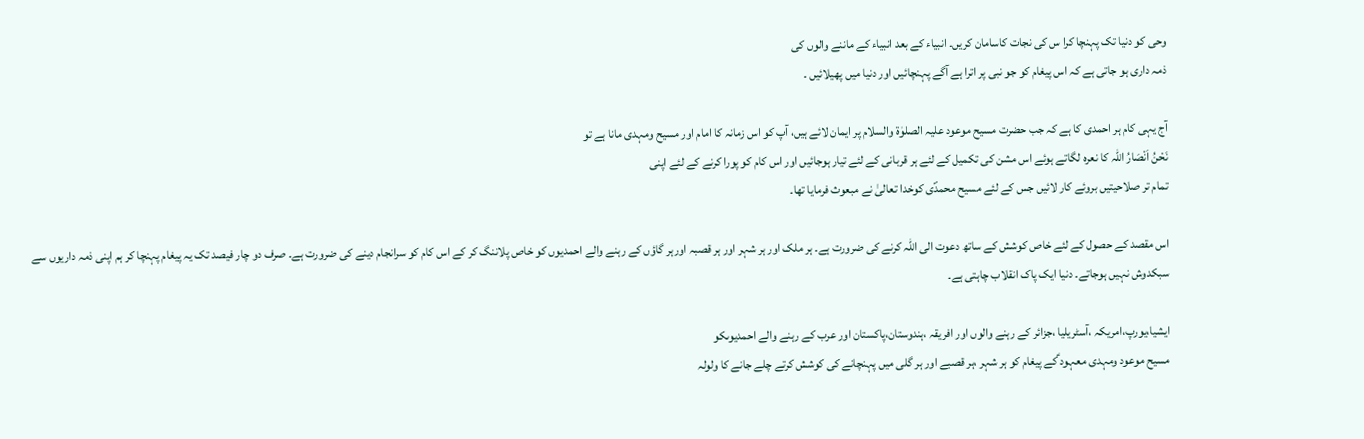وحی کو دنیا تک پہنچا کرا س کی نجات کاسامان کریں۔ انبیاء کے بعد انبیاء کے ماننے والوں کی
ذمہ داری ہو جاتی ہے کہ اس پیغام کو جو نبی پر اترا ہے آگے پہنچائیں اور دنیا میں پھیلائیں ۔

آج یہی کام ہر احمدی کا ہے کہ جب حضرت مسیح موعود علیہ الصلوٰۃ والسلام پر ایمان لائے ہیں، آپ کو اس زمانہ کا امام اور مسیح ومہدی مانا ہے تو
نَحْنُ اَنْصَارُ اللّٰہ کا نعرہ لگاتے ہوئے اس مشن کی تکمیل کے لئے ہر قربانی کے لئے تیار ہوجائیں اور اس کام کو پورا کرنے کے لئے اپنی
تمام تر صلاحیتیں بروئے کار لائیں جس کے لئے مسیح محمدؐی کوخدا تعالیٰ نے مبعوث فرمایا تھا۔

اس مقصد کے حصول کے لئے خاص کوشش کے ساتھ دعوت الی اللہ کرنے کی ضرورت ہے۔ ہر ملک اور ہر شہر اور ہر قصبہ اورہر گاؤں کے رہنے والے احمدیوں کو خاص پلاننگ کر کے اس کام کو سرانجام دینے کی ضرورت ہے۔ صرف دو چار فیصد تک یہ پیغام پہنچا کر ہم اپنی ذمہ داریوں سے سبکدوش نہیں ہوجاتے۔ دنیا ایک پاک انقلاب چاہتی ہے۔

ایشیا،یورپ،امریکہ ،آسٹریلیا ،جزائر کے رہنے والوں اور افریقہ ،ہندوستان،پاکستان اور عرب کے رہنے والے احمدیوںکو
مسیح موعود ومہدی معہود ؑکے پیغام کو ہر شہر ،ہر قصبے اور ہر گلی میں پہنچانے کی کوشش کرتے چلے جانے کا ولولہ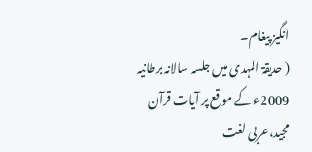انگیز پیغام۔
( حدیقۃ المہدی میں جلسہ سالانہ برطانیہ 2009ء کے موقع پر آیات قرآن مجید،عربی لغت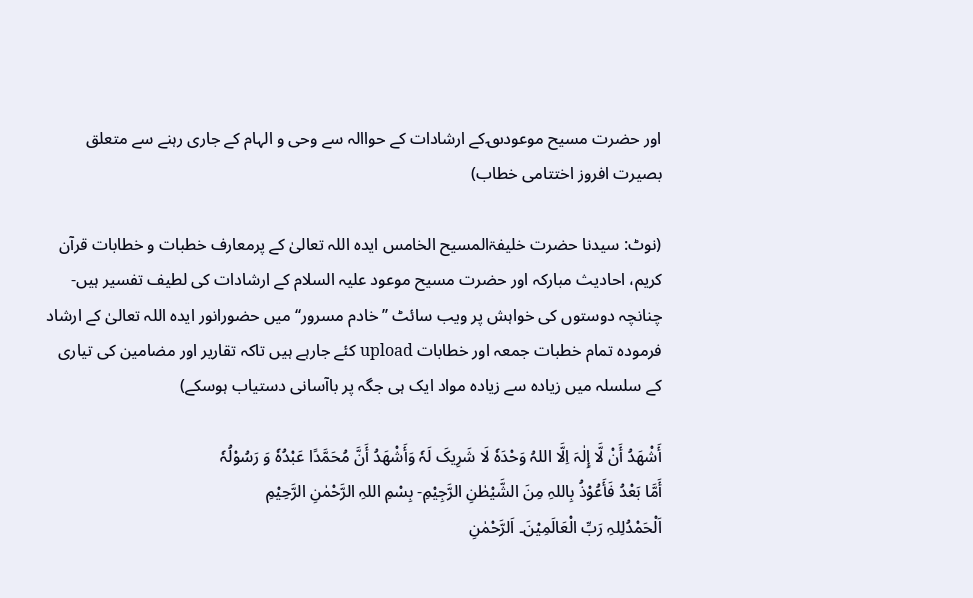اور حضرت مسیح موعود؈کے ارشادات کے حواالہ سے وحی و الہام کے جاری رہنے سے متعلق بصیرت افروز اختتامی خطاب)

(نوٹ: سیدنا حضرت خلیفۃالمسیح الخامس ایدہ اللہ تعالیٰ کے پرمعارف خطبات و خطابات قرآن کریم، احادیث مبارکہ اور حضرت مسیح موعود علیہ السلام کے ارشادات کی لطیف تفسیر ہیں- چنانچہ دوستوں کی خواہش پر ویب سائٹ ’’خادم مسرور‘‘ میں حضورانور ایدہ اللہ تعالیٰ کے ارشاد فرمودہ تمام خطبات جمعہ اور خطابات upload کئے جارہے ہیں تاکہ تقاریر اور مضامین کی تیاری کے سلسلہ میں زیادہ سے زیادہ مواد ایک ہی جگہ پر باآسانی دستیاب ہوسکے)

أَشْھَدُ أَنْ لَّا إِلٰہَ اِلَّا اللہُ وَحْدَہٗ لَا شَرِیکَ لَہٗ وَأَشْھَدُ أَنَّ مُحَمَّدًا عَبْدُہٗ وَ رَسُوْلُہٗ
أَمَّا بَعْدُ فَأَعُوْذُ بِاللہِ مِنَ الشَّیْطٰنِ الرَّجِیْمِ- بِسْمِ اللہِ الرَّحْمٰنِ الرَّحِیْمِ
اَلْحَمْدُلِلہِ رَبِّ الْعَالَمِیْنَ۔ اَلرَّحْمٰنِ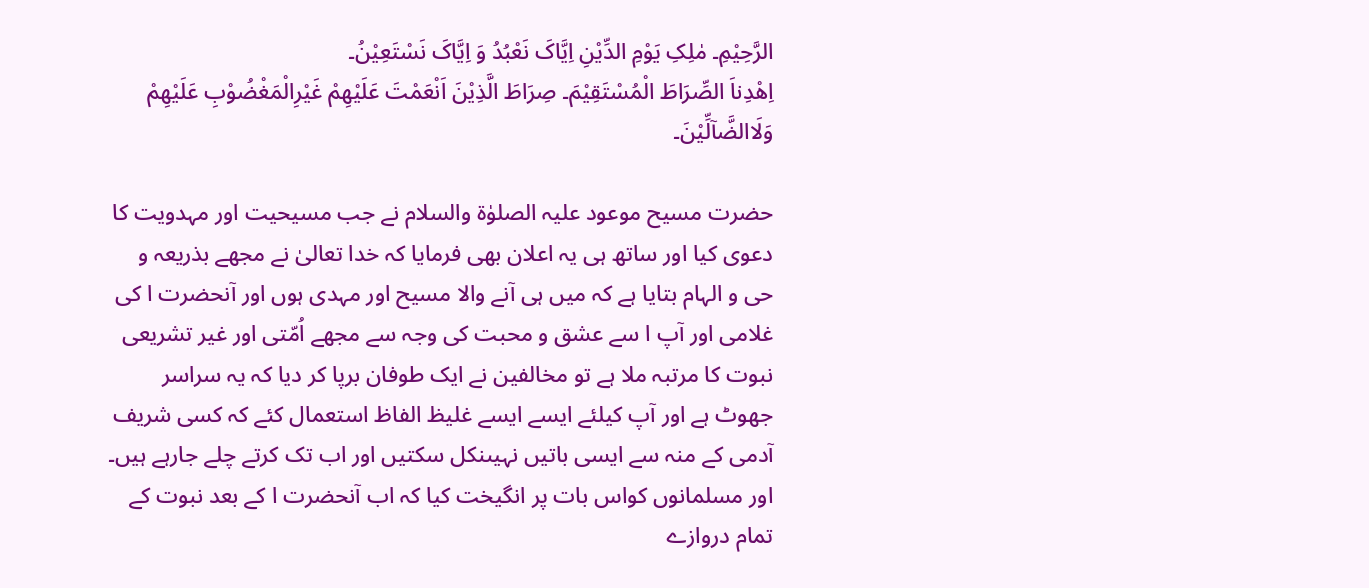الرَّحِیْمِ۔ مٰلِکِ یَوْمِ الدِّیْنِ اِیَّاکَ نَعْبُدُ وَ اِیَّاکَ نَسْتَعِیْنُ۔
اِھْدِناَ الصِّرَاطَ الْمُسْتَقِیْمَ۔ صِرَاطَ الَّذِیْنَ اَنْعَمْتَ عَلَیْھِمْ غَیْرِالْمَغْضُوْبِ عَلَیْھِمْ وَلَاالضَّآلِّیْنَ۔

حضرت مسیح موعود علیہ الصلوٰۃ والسلام نے جب مسیحیت اور مہدویت کا دعوی کیا اور ساتھ ہی یہ اعلان بھی فرمایا کہ خدا تعالیٰ نے مجھے بذریعہ و حی و الہام بتایا ہے کہ میں ہی آنے والا مسیح اور مہدی ہوں اور آنحضرت ا کی غلامی اور آپ ا سے عشق و محبت کی وجہ سے مجھے اُمّتی اور غیر تشریعی نبوت کا مرتبہ ملا ہے تو مخالفین نے ایک طوفان برپا کر دیا کہ یہ سراسر جھوٹ ہے اور آپ کیلئے ایسے ایسے غلیظ الفاظ استعمال کئے کہ کسی شریف آدمی کے منہ سے ایسی باتیں نہیںنکل سکتیں اور اب تک کرتے چلے جارہے ہیں۔ اور مسلمانوں کواس بات پر انگیخت کیا کہ اب آنحضرت ا کے بعد نبوت کے تمام دروازے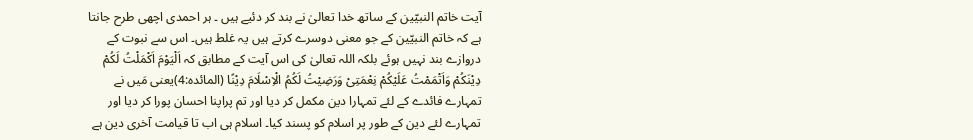آیت خاتم النبیّین کے ساتھ خدا تعالیٰ نے بند کر دئیے ہیں ۔ ہر احمدی اچھی طرح جانتا ہے کہ خاتم النبیّین کے جو معنی دوسرے کرتے ہیں یہ غلط ہیں۔ اس سے نبوت کے دروازے بند نہیں ہوئے بلکہ اللہ تعالیٰ کی اس آیت کے مطابق کہ اَلْیَوْمَ اَکْمَلْتُ لَکُمْ دِیْنَکُمْ وَاَتْمَمْتُ عَلَیْکُمْ نِعْمَتِیْ وَرَضِیْتُ لَکُمُ الْاِسْلَامَ دِیْنًا (المائدہ:4)یعنی مَیں نے تمہارے فائدے کے لئے تمہارا دین مکمل کر دیا اور تم پراپنا احسان پورا کر دیا اور تمہارے لئے دین کے طور پر اسلام کو پسند کیا۔ اسلام ہی اب تا قیامت آخری دین ہے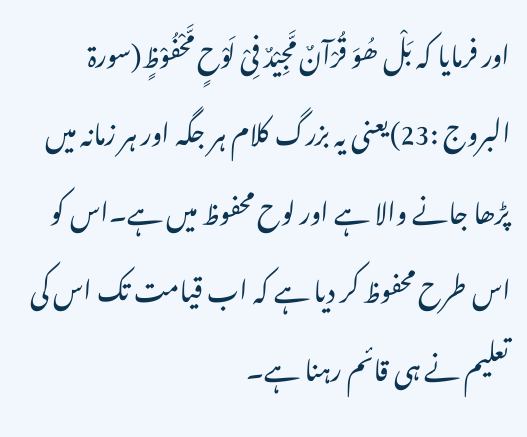اور فرمایا کہ بَلْ ھُوَ قُرْآنٌ مَّجِیْدٌ فِیْ لَوْحٍ مَّحْفُوْظٍ(سورۃ البروج :23)یعنی یہ بزرگ کلام ہر جگہ اور ہر زمانہ میں پڑھا جانے والا ہے اور لوح محفوظ میں ہے۔اس کو اس طرح محفوظ کر دیا ہے کہ اب قیامت تک اس کی تعلیم نے ہی قائم رہنا ہے۔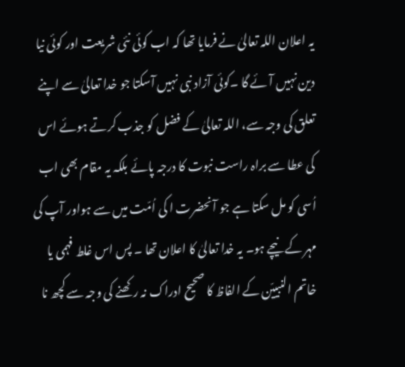یہ اعلان اللہ تعالیٰ نے فرمایا تھا کہ اب کوئی نئی شریعت اور کوئی نیا دین نہیں آئے گا ۔کوئی آزاد نبی نہیں آسکتا جو خدا تعالیٰ سے اپنے تعلق کی وجہ سے، اللہ تعالیٰ کے فضل کو جذب کرتے ہوئے اس کی عطا سے براہ راست نبوت کا درجہ پائے بلکہ یہ مقام بھی اب اُسی کو مل سکتا ہے جو آنحضرت ا کی اُمّت میں سے ہواور آپ کی مہر کے نیچے ہو۔ یہ خدا تعالیٰ کا اعلان تھا ۔ پس اس غلط فہمی یا خاتم النبییّن کے الفاظ کا صحیح ادراک نہ رکھنے کی وجہ سے کچھ نا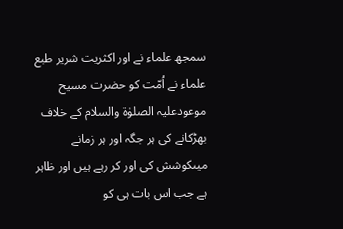سمجھ علماء نے اور اکثریت شریر طبع علماء نے اُمّت کو حضرت مسیح موعودعلیہ الصلوٰۃ والسلام کے خلاف بھڑکانے کی ہر جگہ اور ہر زمانے میںکوشش کی اور کر رہے ہیں اور ظاہر ہے جب اس بات ہی کو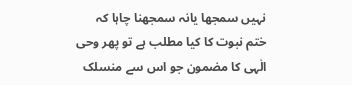نہیں سمجھا یانہ سمجھنا چاہا کہ ختم نبوت کا کیا مطلب ہے تو پھر وحی الٰہی کا مضمون جو اس سے منسلک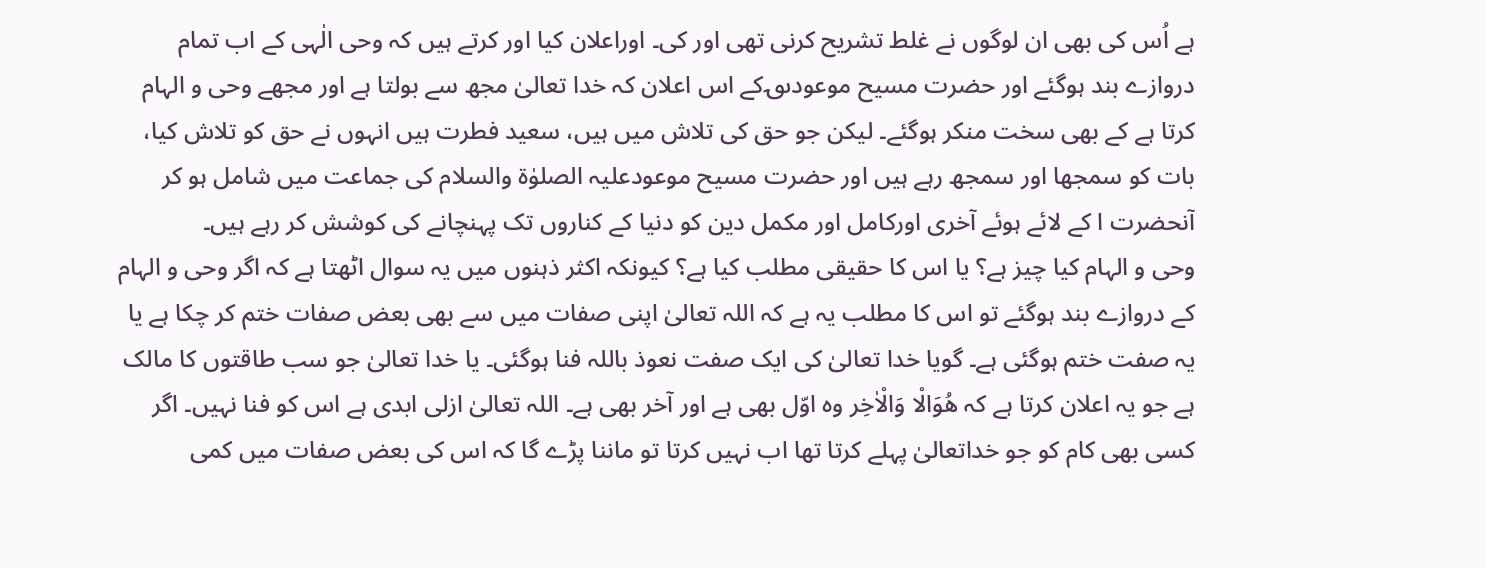ہے اُس کی بھی ان لوگوں نے غلط تشریح کرنی تھی اور کی۔ اوراعلان کیا اور کرتے ہیں کہ وحی الٰہی کے اب تمام دروازے بند ہوگئے اور حضرت مسیح موعود؈کے اس اعلان کہ خدا تعالیٰ مجھ سے بولتا ہے اور مجھے وحی و الہام کرتا ہے کے بھی سخت منکر ہوگئے۔ لیکن جو حق کی تلاش میں ہیں، سعید فطرت ہیں انہوں نے حق کو تلاش کیا، بات کو سمجھا اور سمجھ رہے ہیں اور حضرت مسیح موعودعلیہ الصلوٰۃ والسلام کی جماعت میں شامل ہو کر آنحضرت ا کے لائے ہوئے آخری اورکامل اور مکمل دین کو دنیا کے کناروں تک پہنچانے کی کوشش کر رہے ہیں۔
وحی و الہام کیا چیز ہے؟ یا اس کا حقیقی مطلب کیا ہے؟ کیونکہ اکثر ذہنوں میں یہ سوال اٹھتا ہے کہ اگر وحی و الہام کے دروازے بند ہوگئے تو اس کا مطلب یہ ہے کہ اللہ تعالیٰ اپنی صفات میں سے بھی بعض صفات ختم کر چکا ہے یا یہ صفت ختم ہوگئی ہے۔ گویا خدا تعالیٰ کی ایک صفت نعوذ باللہ فنا ہوگئی۔ یا خدا تعالیٰ جو سب طاقتوں کا مالک ہے جو یہ اعلان کرتا ہے کہ ھُوَالْا وَالْاٰخِر وہ اوّل بھی ہے اور آخر بھی ہے۔ اللہ تعالیٰ ازلی ابدی ہے اس کو فنا نہیں۔ اگر کسی بھی کام کو جو خداتعالیٰ پہلے کرتا تھا اب نہیں کرتا تو ماننا پڑے گا کہ اس کی بعض صفات میں کمی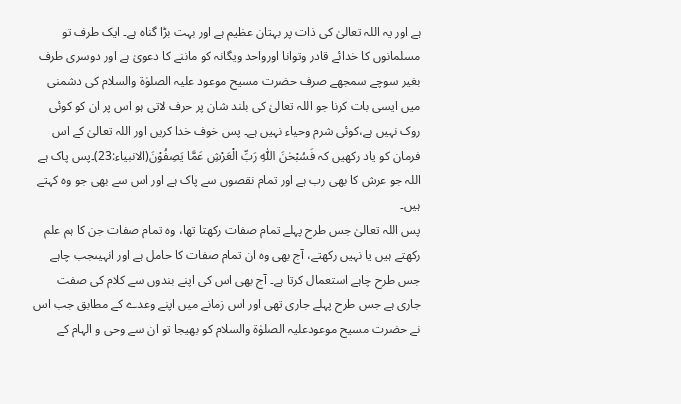ہے اور یہ اللہ تعالیٰ کی ذات پر بہتان عظیم ہے اور بہت بڑا گناہ ہے۔ ایک طرف تو مسلمانوں کا خدائے قادر وتوانا اورواحد ویگانہ کو ماننے کا دعویٰ ہے اور دوسری طرف بغیر سوچے سمجھے صرف حضرت مسیح موعود علیہ الصلوٰۃ والسلام کی دشمنی میں ایسی بات کرنا جو اللہ تعالیٰ کی بلند شان پر حرف لاتی ہو اس پر ان کو کوئی روک نہیں ہے،کوئی شرم وحیاء نہیں ہے۔ پس خوف خدا کریں اور اللہ تعالیٰ کے اس فرمان کو یاد رکھیں کہ فَسُبْحٰنَ اللّٰہِ رَبِّ الْعَرْشِ عَمَّا یَصِفُوْنَ(الانبیاء:23)۔پس پاک ہے اللہ جو عرش کا بھی رب ہے اور تمام نقصوں سے پاک ہے اور اس سے بھی جو وہ کہتے ہیں۔
پس اللہ تعالیٰ جس طرح پہلے تمام صفات رکھتا تھا، وہ تمام صفات جن کا ہم علم رکھتے ہیں یا نہیں رکھتے، آج بھی وہ ان تمام صفات کا حامل ہے اور انہیںجب چاہے جس طرح چاہے استعمال کرتا ہے۔ آج بھی اس کی اپنے بندوں سے کلام کی صفت جاری ہے جس طرح پہلے جاری تھی اور اس زمانے میں اپنے وعدے کے مطابق جب اس نے حضرت مسیح موعودعلیہ الصلوٰۃ والسلام کو بھیجا تو ان سے وحی و الہام کے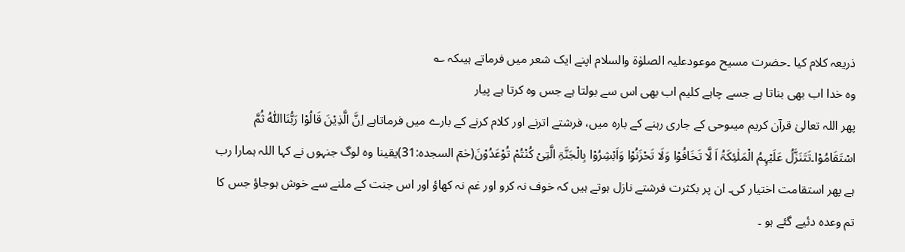ذریعہ کلام کیا ۔حضرت مسیح موعودعلیہ الصلوٰۃ والسلام اپنے ایک شعر میں فرماتے ہیںکہ ؎
وہ خدا اب بھی بناتا ہے جسے چاہے کلیم اب بھی اس سے بولتا ہے جس وہ کرتا ہے پیار
پھر اللہ تعالیٰ قرآن کریم میںوحی کے جاری رہنے کے بارہ میں، فرشتے اترنے اور کلام کرنے کے بارے میں فرماتاہے اِنَّ الَّذِیْنَ قَالُوْا رَبُّنَااللّٰہُ ثُمَّ اسْتَقَامُوْا۔تَتَنَزَّلُ عَلَیْہِمُ الْمَلٰئِکَۃُ اَ لَّا تَخَافُوْا وَلَا تَحْزَنُوْا وَاَبْشِرُوْا بِالْجَنَّۃِ الَّتِیْ کُنْتُمْ تُوْعَدُوْنَ(حٰمٓ السجدہ:31)یقینا وہ لوگ جنہوں نے کہا اللہ ہمارا رب ہے پھر استقامت اختیار کی۔ ان پر بکثرت فرشتے نازل ہوتے ہیں کہ خوف نہ کرو اور غم نہ کھاؤ اور اس جنت کے ملنے سے خوش ہوجاؤ جس کا تم وعدہ دئیے گئے ہو ۔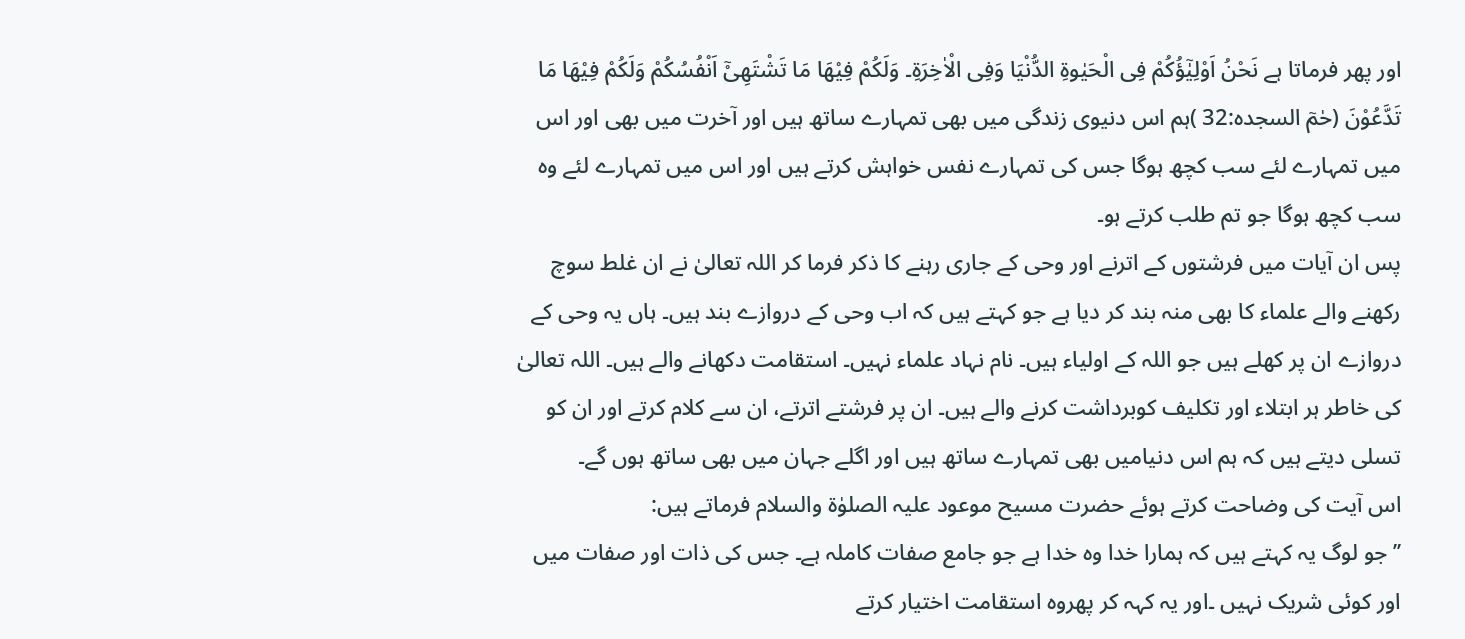اور پھر فرماتا ہے نَحْنُ اَوْلِیٰٓؤُکُمْ فِی الْحَیٰوۃِ الدُّنْیَا وَفِی الْاٰخِرَۃِ۔ وَلَکُمْ فِیْھَا مَا تَشْتَھِیْٓ اَنْفُسُکُمْ وَلَکُمْ فِیْھَا مَا تَدَّعُوْنَ (حٰمٓ السجدہ:32 )ہم اس دنیوی زندگی میں بھی تمہارے ساتھ ہیں اور آخرت میں بھی اور اس میں تمہارے لئے سب کچھ ہوگا جس کی تمہارے نفس خواہش کرتے ہیں اور اس میں تمہارے لئے وہ سب کچھ ہوگا جو تم طلب کرتے ہو۔
پس ان آیات میں فرشتوں کے اترنے اور وحی کے جاری رہنے کا ذکر فرما کر اللہ تعالیٰ نے ان غلط سوچ رکھنے والے علماء کا بھی منہ بند کر دیا ہے جو کہتے ہیں کہ اب وحی کے دروازے بند ہیں۔ ہاں یہ وحی کے دروازے ان پر کھلے ہیں جو اللہ کے اولیاء ہیں۔ نام نہاد علماء نہیں۔ استقامت دکھانے والے ہیں۔ اللہ تعالیٰ کی خاطر ہر ابتلاء اور تکلیف کوبرداشت کرنے والے ہیں۔ ان پر فرشتے اترتے، ان سے کلام کرتے اور ان کو تسلی دیتے ہیں کہ ہم اس دنیامیں بھی تمہارے ساتھ ہیں اور اگلے جہان میں بھی ساتھ ہوں گے۔
اس آیت کی وضاحت کرتے ہوئے حضرت مسیح موعود علیہ الصلوٰۃ والسلام فرماتے ہیں:
’’ جو لوگ یہ کہتے ہیں کہ ہمارا خدا وہ خدا ہے جو جامع صفات کاملہ ہے۔ جس کی ذات اور صفات میں اور کوئی شریک نہیں ۔اور یہ کہہ کر پھروہ استقامت اختیار کرتے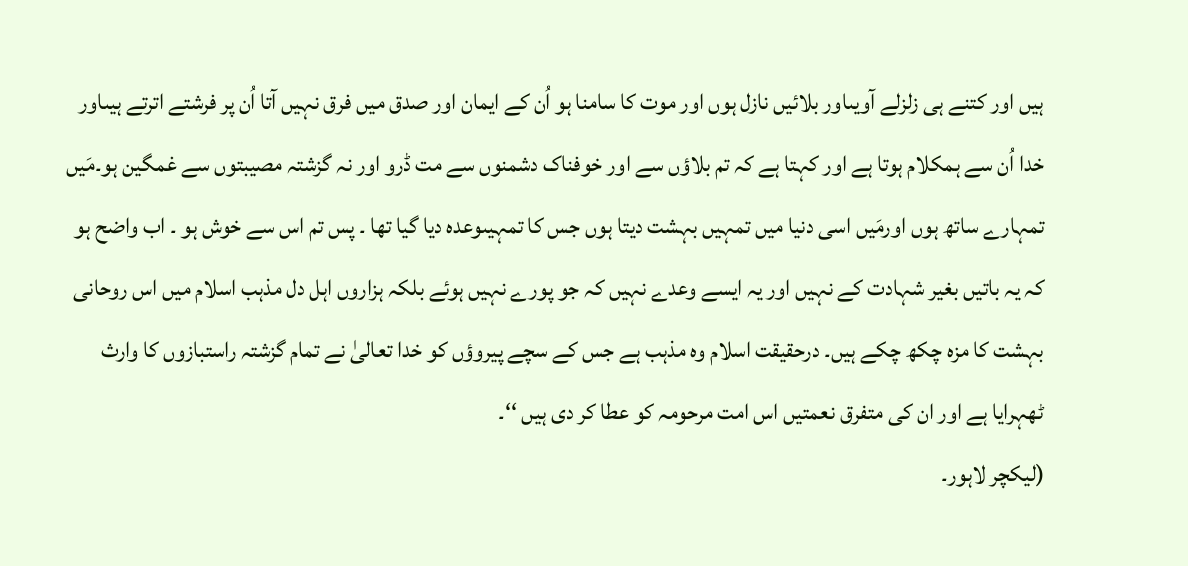ہیں اور کتنے ہی زلزلے آویںاور بلائیں نازل ہوں اور موت کا سامنا ہو اُن کے ایمان اور صدق میں فرق نہیں آتا اُن پر فرشتے اترتے ہیںاور خدا اُن سے ہمکلام ہوتا ہے اور کہتا ہے کہ تم بلاؤں سے اور خوفناک دشمنوں سے مت ڈرو اور نہ گزشتہ مصیبتوں سے غمگین ہو۔مَیں تمہارے ساتھ ہوں اورمَیں اسی دنیا میں تمہیں بہشت دیتا ہوں جس کا تمہیںوعدہ دیا گیا تھا ۔ پس تم اس سے خوش ہو ۔ اب واضح ہو کہ یہ باتیں بغیر شہادت کے نہیں اور یہ ایسے وعدے نہیں کہ جو پورے نہیں ہوئے بلکہ ہزاروں اہل دل مذہب اسلام میں اس روحانی بہشت کا مزہ چکھ چکے ہیں۔ درحقیقت اسلام وہ مذہب ہے جس کے سچے پیروؤں کو خدا تعالیٰ نے تمام گزشتہ راستبازوں کا وارث ٹھہرایا ہے اور ان کی متفرق نعمتیں اس امت مرحومہ کو عطا کر دی ہیں ‘‘۔
(لیکچر لاہور۔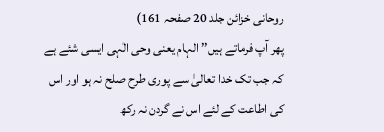روحانی خزائن جلد 20 صفحہ 161)
پھر آپ فرماتے ہیں’’ الہام یعنی وحی الٰہی ایسی شئے ہے کہ جب تک خدا تعالیٰ سے پوری طرح صلح نہ ہو اور اس کی اطاعت کے لئے اس نے گردن نہ رکھ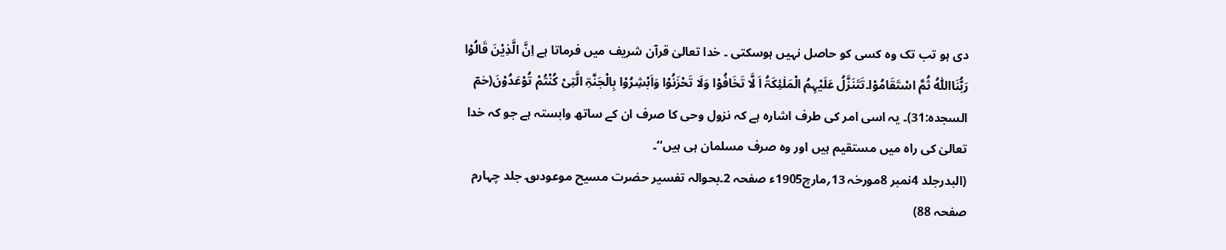دی ہو تب تک وہ کسی کو حاصل نہیں ہوسکتی ۔ خدا تعالیٰ قرآن شریف میں فرماتا ہے اِنَّ الَّذِیْنَ قَالُوْا رَبُّنَااللّٰہُ ثُمَّ اسْتَقَامُوْا۔تَتَنَزَّلُ عَلَیْہِمُ الْمَلٰئِکَۃُ اَ لَّا تَخَافُوْا وَلَا تَحْزَنُوْا وَاَبْشِرُوْا بِالْجَنَّۃِ الَّتِیْ کُنْتُمْ تُوْعَدُوْنَ(حٰمٓ السجدہ:31)۔ یہ اسی امر کی طرف اشارہ ہے کہ نزول وحی کا صرف ان کے ساتھ وابستہ ہے جو کہ خدا تعالیٰ کی راہ میں مستقیم ہیں اور وہ صرف مسلمان ہی ہیں‘‘۔
(البدرجلد 4نمبر 8مورخہ 13؍مارچ1905ء صفحہ 2۔بحوالہ تفسیر حضرت مسیح موعود؈ جلد چہارم صفحہ 88)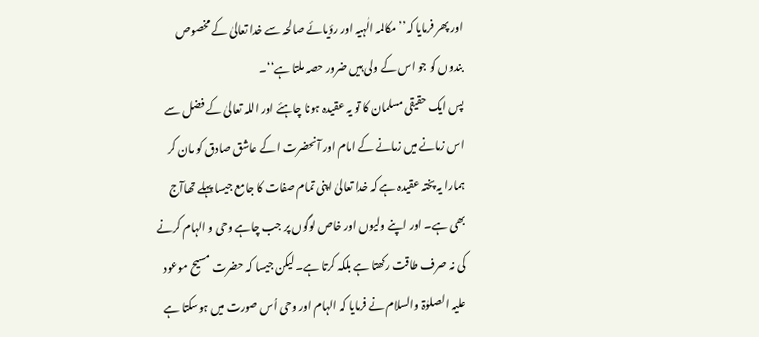اور پھر فرمایا کہ’’ مکالمہ الٰہیہ اور رؤیائے صالحہ سے خدا تعالیٰ کے مخصوص بندوں کو جو اس کے ولی ہیں ضرور حصہ ملتا ہے‘‘۔
پس ایک حقیقی مسلمان کا تو یہ عقیدہ ہونا چاہئے اور اللہ تعالیٰ کے فضل سے اس زمانے میں زمانے کے امام اور آنحضرت ا کے عاشق صادق کو مان کر ہمارا یہ پختہ عقیدہ ہے کہ خدا تعالیٰ اپنی تمام صفات کا جامع جیسا پہلے تھاآج بھی ہے۔ اور اپنے ولیوں اور خاص لوگوں پر جب چاہے وحی و الہام کرنے کی نہ صرف طاقت رکھتا ہے بلکہ کرتا ہے۔ لیکن جیسا کہ حضرت مسیح موعود علیہ الصلوٰۃ والسلام نے فرمایا کہ الہام اور وحی اُس صورت میں ہوسکتا ہے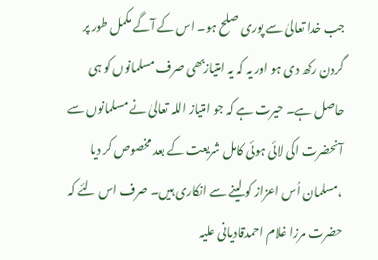جب خدا تعالیٰ سے پوری صلح ہو۔ اس کے آگے مکمل طور پر گردن رکھ دی ہو اور یہ کہ یہ امتیازبھی صرف مسلمانوں کو ہی حاصل ہے۔ حیرت ہے کہ جو امتیاز اللہ تعالیٰ نے مسلمانوں سے آنحضرت اکی لائی ہوئی کامل شریعت کے بعد مخصوص کر دیا ،مسلمان اُس اعزاز کو لینے سے انکاری ہیں۔ صرف اس لئے کہ حضرت مرزا غلام احمدقادیانی علیہ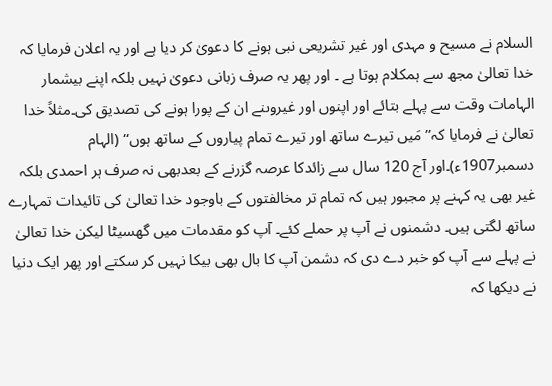السلام نے مسیح و مہدی اور غیر تشریعی نبی ہونے کا دعویٰ کر دیا ہے اور یہ اعلان فرمایا کہ خدا تعالیٰ مجھ سے ہمکلام ہوتا ہے ۔ اور پھر یہ صرف زبانی دعویٰ نہیں بلکہ اپنے بیشمار الہامات وقت سے پہلے بتائے اور اپنوں اور غیروںنے ان کے پورا ہونے کی تصدیق کی۔مثلاً خدا تعالیٰ نے فرمایا کہ’’ مَیں تیرے ساتھ اور تیرے تمام پیاروں کے ساتھ ہوں‘‘ (الہام دسمبر1907ء)۔اور آج 120 سال سے زائدکا عرصہ گزرنے کے بعدبھی نہ صرف ہر احمدی بلکہ غیر بھی یہ کہنے پر مجبور ہیں کہ تمام تر مخالفتوں کے باوجود خدا تعالیٰ کی تائیدات تمہارے ساتھ لگتی ہیں۔ دشمنوں نے آپ پر حملے کئے۔ آپ کو مقدمات میں گھسیٹا لیکن خدا تعالیٰ نے پہلے سے آپ کو خبر دے دی کہ دشمن آپ کا بال بھی بیکا نہیں کر سکتے اور پھر ایک دنیا نے دیکھا کہ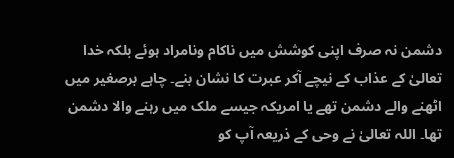دشمن نہ صرف اپنی کوشش میں ناکام ونامراد ہوئے بلکہ خدا تعالیٰ کے عذاب کے نیچے آکر عبرت کا نشان بنے۔ چاہے برصغیر میں اٹھنے والے دشمن تھے یا امریکہ جیسے ملک میں رہنے والا دشمن تھا۔ اللہ تعالیٰ نے وحی کے ذریعہ آپ کو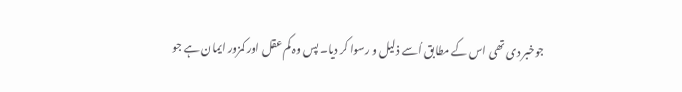جوخبر دی تھی اس کے مطابق اُسے ذلیل و رسوا کر دیا۔ پس وہ کم عقل اور کمزور ایمان ہے جو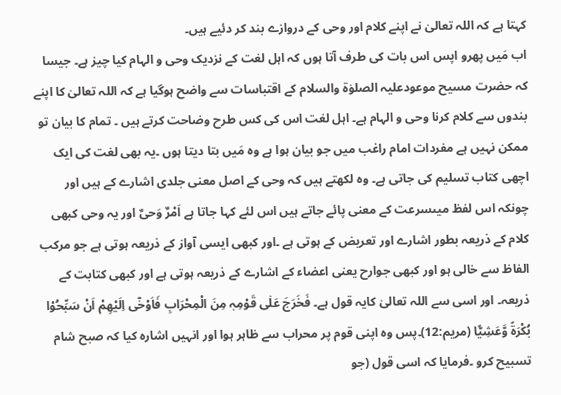کہتا ہے کہ اللہ تعالیٰ نے اپنے کلام اور وحی کے دروازے بند کر دئیے ہیں۔
اب مَیں پھرو اپس اس بات کی طرف آتا ہوں کہ اہل لغت کے نزدیک وحی و الہام کیا چیز ہے۔ جیسا کہ حضرت مسیح موعودعلیہ الصلوٰۃ والسلام کے اقتباسات سے واضح ہوگیا ہے کہ اللہ تعالیٰ کا اپنے بندوں سے کلام کرنا وحی و الہام ہے۔ اہل لغت اس کی کس طرح وضاحت کرتے ہیں ۔ تمام کا بیان تو ممکن نہیں ہے مفردات امام راغب میں جو بیان ہوا ہے وہ مَیں بتا دیتا ہوں ۔یہ بھی لغت کی ایک اچھی کتاب تسلیم کی جاتی ہے۔ وہ لکھتے ہیں کہ وحی کے اصل معنی جلدی اشارے کے ہیں اور چونکہ اس لفظ میںسرعت کے معنی پائے جاتے ہیں اس لئے کہا جاتا ہے اَمْرٌ وَحیٌ اور یہ وحی کبھی کلام کے ذریعہ بطور اشارے اور تعریض کے ہوتی ہے ۔اور کبھی ایسی آواز کے ذریعہ ہوتی ہے جو مرکب الفاظ سے خالی ہو اور کبھی جوارح یعنی اعضاء کے اشارے کے ذریعہ ہوتی ہے اور کبھی کتابت کے ذریعہ۔ اور اسی سے اللہ تعالیٰ کایہ قول ہے۔ فَخَرَجَ عَلٰی قَوْمِہٖ مِنَ الْمِحْرَابِ فَاَوْحٰٓی اِلَیْھِمْ اَنْ سَبِّحُوْا بُکْرَۃً وَّعَشِیًّا (مریم:12)۔پس وہ اپنی قوم پر محراب سے ظاہر ہوا اور انہیں اشارہ کیا کہ صبح شام تسبیح کرو ۔فرمایا کہ اسی قول (جو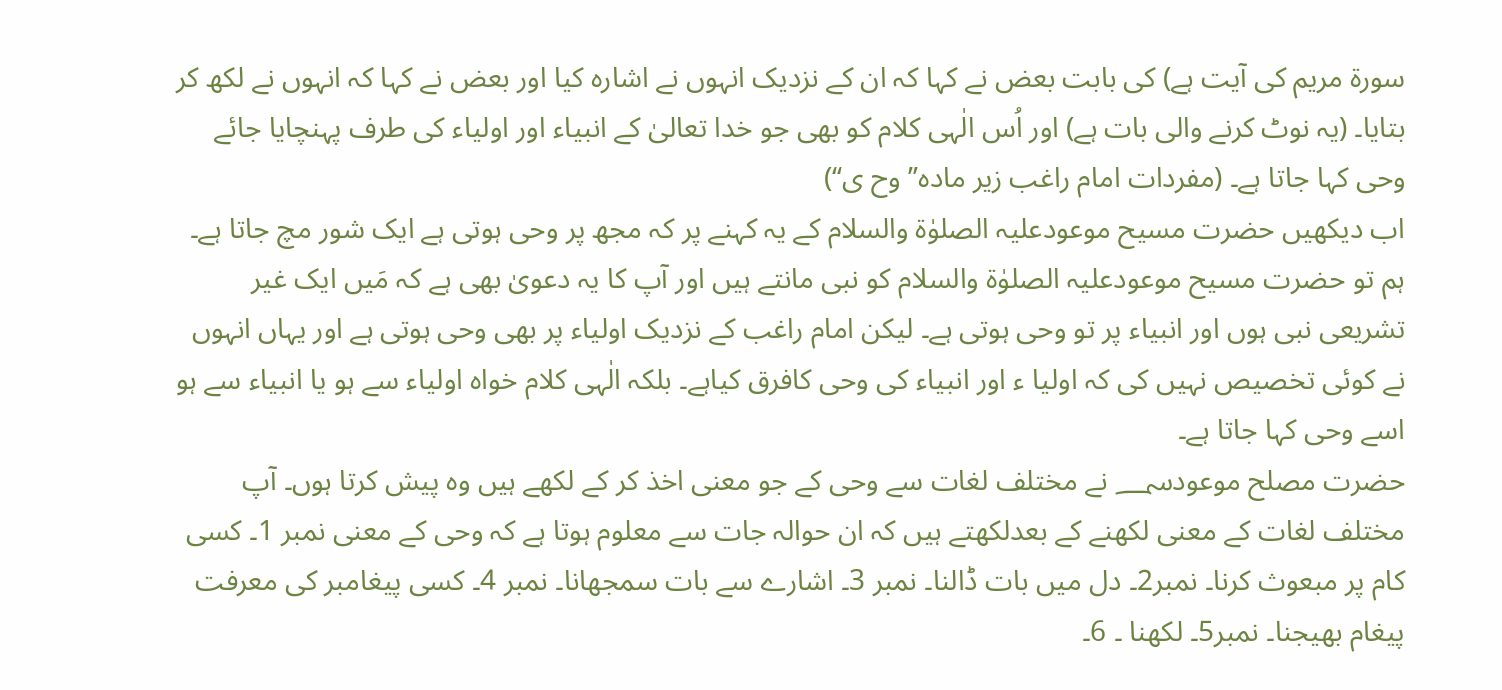سورۃ مریم کی آیت ہے) کی بابت بعض نے کہا کہ ان کے نزدیک انہوں نے اشارہ کیا اور بعض نے کہا کہ انہوں نے لکھ کر بتایا۔ (یہ نوٹ کرنے والی بات ہے) اور اُس الٰہی کلام کو بھی جو خدا تعالیٰ کے انبیاء اور اولیاء کی طرف پہنچایا جائے وحی کہا جاتا ہے۔ (مفردات امام راغب زیر مادہ’’ وح ی‘‘)
اب دیکھیں حضرت مسیح موعودعلیہ الصلوٰۃ والسلام کے یہ کہنے پر کہ مجھ پر وحی ہوتی ہے ایک شور مچ جاتا ہے۔ ہم تو حضرت مسیح موعودعلیہ الصلوٰۃ والسلام کو نبی مانتے ہیں اور آپ کا یہ دعویٰ بھی ہے کہ مَیں ایک غیر تشریعی نبی ہوں اور انبیاء پر تو وحی ہوتی ہے۔ لیکن امام راغب کے نزدیک اولیاء پر بھی وحی ہوتی ہے اور یہاں انہوں نے کوئی تخصیص نہیں کی کہ اولیا ء اور انبیاء کی وحی کافرق کیاہے۔ بلکہ الٰہی کلام خواہ اولیاء سے ہو یا انبیاء سے ہو اسے وحی کہا جاتا ہے۔
حضرت مصلح موعود؄ نے مختلف لغات سے وحی کے جو معنی اخذ کر کے لکھے ہیں وہ پیش کرتا ہوں۔ آپ مختلف لغات کے معنی لکھنے کے بعدلکھتے ہیں کہ ان حوالہ جات سے معلوم ہوتا ہے کہ وحی کے معنی نمبر 1۔ کسی کام پر مبعوث کرنا۔ نمبر2۔ دل میں بات ڈالنا۔ نمبر 3۔ اشارے سے بات سمجھانا۔ نمبر 4۔ کسی پیغامبر کی معرفت پیغام بھیجنا۔ نمبر5۔ لکھنا ۔ 6۔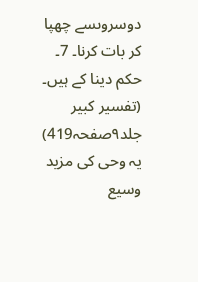دوسروںسے چھپا کر بات کرنا۔ 7۔ حکم دینا کے ہیں۔
(تفسیر کبیر جلد۹صفحہ419)
یہ وحی کی مزید وسیع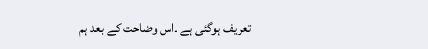تعریف ہوگئی ہے ۔اس وضاحت کے بعد ہم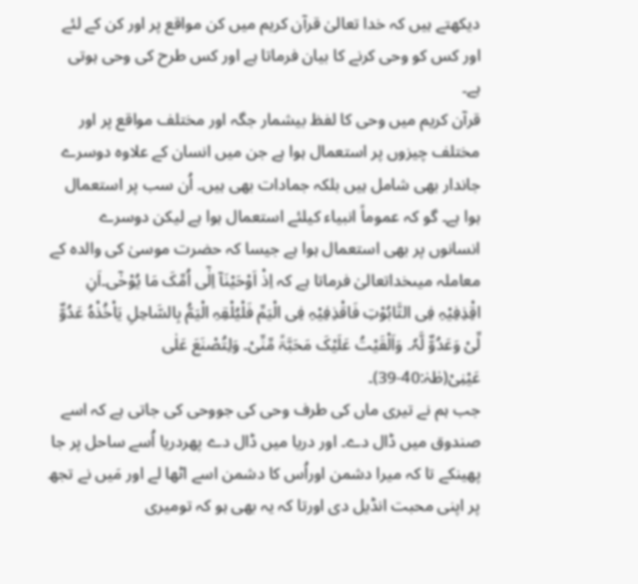دیکھتے ہیں کہ خدا تعالیٰ قرآن کریم میں کن مواقع پر اور کن کے لئے اور کس کو وحی کرنے کا بیان فرماتا ہے اور کس طرح کی وحی ہوتی ہے۔
قرآن کریم میں وحی کا لفظ بیشمار جگہ اور مختلف مواقع پر اور مختلف چیزوں پر استعمال ہوا ہے جن میں انسان کے علاوہ دوسرے جاندار بھی شامل ہیں بلکہ جمادات بھی ہیں۔ اُن سب پر استعمال ہوا ہے۔ گو کہ عموماً انبیاء کیلئے استعمال ہوا ہے لیکن دوسرے انسانوں پر بھی استعمال ہوا ہے جیسا کہ حضرت موسیٰ کی والدہ کے معاملہ میںخداتعالیٰ فرماتا ہے کہ اِذْ اَوْحَیْنَآ اِلٰٓی اُمِّکَ مَا یُوْحٰٓی۔اَنِ اقِْذِفِیْہِ فِی التَّابُوْتِ فَاقْذِفِیْہِ فِی الْیَمِّ فَلْیُلْقِہِ الْیَمُّ بِالسَّاحِلِ یَاْخُذْہُ عَدُوٌّ لِّیْ وَعَدُوٌّ لَّہٗ۔ وَاَلْقَیْتُ عَلَیْکَ مَحَبَّۃً مِّنِّیْ۔ وَلِتُصْنَعَ عَلٰی عَیْنِیْ(طٰہٰ:40-39)۔
جب ہم نے تیری ماں کی طرف وحی کی جووحی کی جاتی ہے کہ اسے صندوق میں ڈال دے۔ اور دریا میں ڈال دے پھردریا اُسے ساحل پر جا پھینکے تا کہ میرا دشمن اوراُس کا دشمن اسے اٹھا لے اور مَیں نے تجھ پر اپنی محبت انڈیل دی اورتا کہ یہ بھی ہو کہ تومیری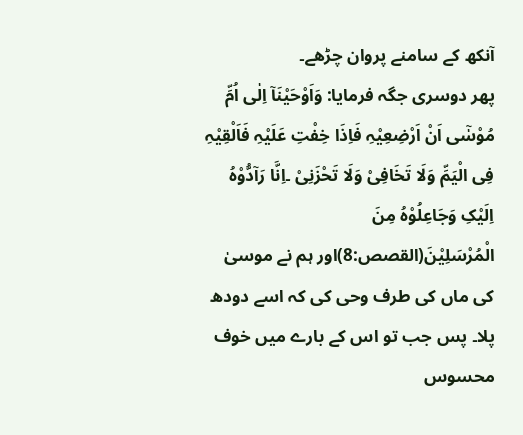آنکھ کے سامنے پروان چڑھے۔
پھر دوسری جگہ فرمایا: وَاَوْحَیْنَآ اِلٰی اُمِّ مُوْسٰٓی اَنْ اَرْضِعِیْہِ فَاِذَا خِفْتِ عَلَیْہِ فَاَلْقِیْہِ فِی الْیَمِّ وَلَا تَخَافِیْ وَلَا تَحْزَنِیْ ۔اِنَّا رَآدُّوْہُ اِلَیْکِ وَجَاعِلُوْہُ مِنَ الْمُرْسَلِیْنَ(القصص:8)اور ہم نے موسیٰ کی ماں کی طرف وحی کی کہ اسے دودھ پلا۔ پس جب تو اس کے بارے میں خوف محسوس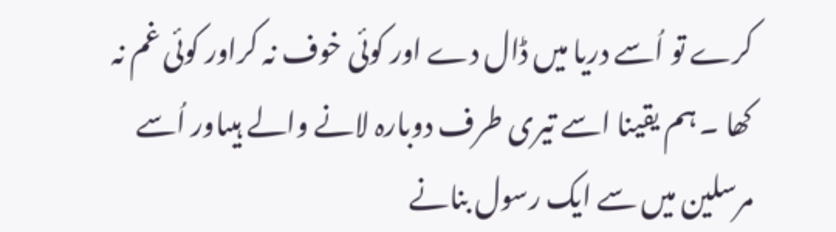کرے تو اُسے دریا میں ڈال دے اور کوئی خوف نہ کراور کوئی غم نہ کھا ۔ ہم یقینا اسے تیری طرف دوبارہ لانے والے ہیںاور اُسے مرسلین میں سے ایک رسول بنانے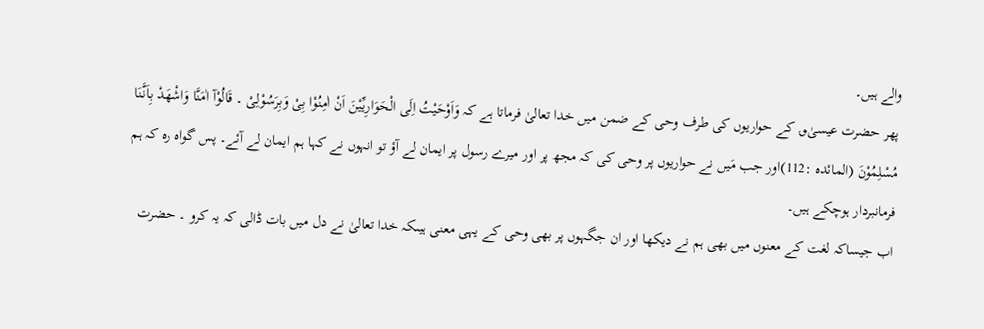والے ہیں۔
پھر حضرت عیسیٰ؈ کے حواریوں کی طرف وحی کے ضمن میں خدا تعالیٰ فرماتا ہے کہ وَاَوْحَیْتُ اِلَی الْحَوَارِیِّیْنَ اَنْ اٰمِنُوْا بِیْ وَبِرَسُوْلِیْ ۔ قَالُوْآ اٰمَنَّا وَاشْھَدْ بِاَنَّنَا مُسْلِمُوْنَ (المائدہ :112)اور جب مَیں نے حواریوں پر وحی کی کہ مجھ پر اور میرے رسول پر ایمان لے آؤ تو انہوں نے کہا ہم ایمان لے آئے۔ پس گواہ رہ کہ ہم فرمانبردار ہوچکے ہیں۔
اب جیساکہ لغت کے معنوں میں بھی ہم نے دیکھا اور ان جگہوں پر بھی وحی کے یہی معنی ہیںکہ خدا تعالیٰ نے دل میں بات ڈالی کہ یہ کرو ۔ حضرت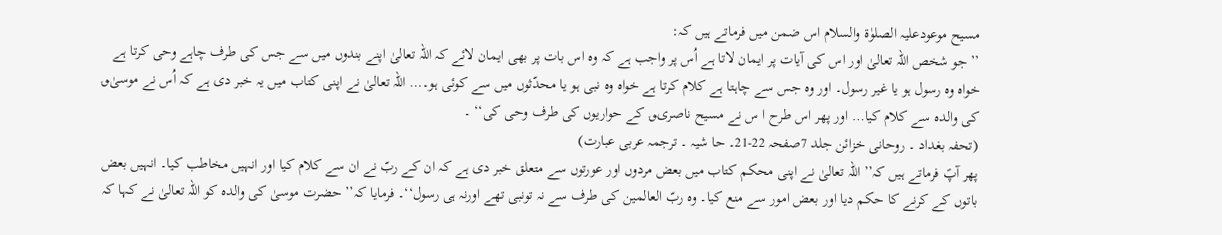مسیح موعودعلیہ الصلوٰۃ والسلام اس ضمن میں فرماتے ہیں کہ:
’’ جو شخص اللہ تعالیٰ اور اس کی آیات پر ایمان لاتا ہے اُس پر واجب ہے کہ وہ اس بات پر بھی ایمان لائے کہ اللہ تعالیٰ اپنے بندوں میں سے جس کی طرف چاہے وحی کرتا ہے خواہ وہ رسول ہو یا غیر رسول۔ اور وہ جس سے چاہتا ہے کلام کرتا ہے خواہ وہ نبی ہو یا محدّثوں میں سے کوئی ہو۔… اللہ تعالیٰ نے اپنی کتاب میں یہ خبر دی ہے کہ اُس نے موسیٰ؈ کی والدہ سے کلام کیا… اور پھر اس طرح ا س نے مسیح ناصری؈ کے حواریوں کی طرف وحی کی‘‘ ۔
(تحفہ بغداد ۔ روحانی خزائن جلد 7صفحہ 22-21۔ حا شیہ ۔ ترجمہ عربی عبارت)
پھر آپؑ فرماتے ہیں کہ’’ اللہ تعالیٰ نے اپنی محکم کتاب میں بعض مردوں اور عورتوں سے متعلق خبر دی ہے کہ ان کے ربّ نے ان سے کلام کیا اور انہیں مخاطب کیا۔ انہیں بعض باتوں کے کرنے کا حکم دیا اور بعض امور سے منع کیا۔ وہ ربّ العالمین کی طرف سے نہ تونبی تھے اورنہ ہی رسول‘‘۔ فرمایا کہ’’ حضرت موسیٰ کی والدہ کو اللہ تعالیٰ نے کہا کہ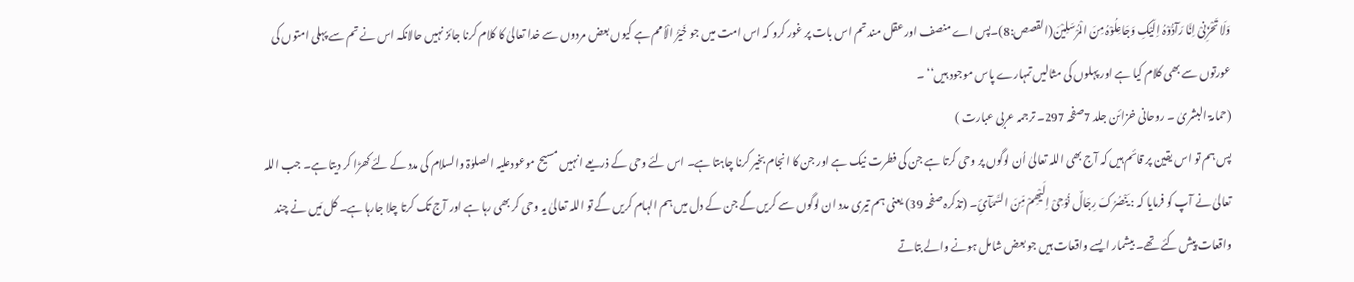وَلَا تَحْزَنِیْ اِنَّا رَآدُّوْہُ اِلَیْکِ وَجَاعِلُوْہُ مِنَ الْمُرْسَلِیْنَ(القصص:8)۔پس اے منصف اور عقل مند تم اس بات پر غور کرو کہ اس امت میں جو خَیْرُ الْاُمم ہے کیوں بعض مردوں سے خدا تعالیٰ کا کلام کرنا جائز نہیں حالانکہ اس نے تم سے پہلی امتوں کی عورتوں سے بھی کلام کیا ہے اور پہلوں کی مثالیں تمہارے پاس موجود ہیں‘‘ ۔
(حمامۃ البشریٰ ۔ روحانی خزائن جلد 7صفحہ 297۔ ترجمہ عربی عبارت )
پس ہم تو اس یقین پر قائم ہیں کہ آج بھی اللہ تعالیٰ اُن لوگوں پر وحی کرتا ہے جن کی فطرت نیک ہے اور جن کا انجام بخیر کرنا چاہتا ہے۔ اس لئے وحی کے ذریعے انہیں مسیح موعودعلیہ الصلوٰۃ والسلام کی مدد کے لئے کھڑا کر دیتا ہے۔ جب اللہ تعالیٰ نے آپ کو فرمایا کہ : یَنْصُرُکَ رِجَالٌ نُوْحِیْ اِلَیْھِمْ مِّنَ السَّمَآئِ۔ (تذکرہ صفحہ 39) یعنی ہم تیری مدد ان لوگوں سے کریں گے جن کے دل میں ہم الہام کریں گے تو اللہ تعالیٰ یہ وحی کر بھی رہا ہے اور آج تک کرتا چلا جارہا ہے۔ کل مَیں نے چند واقعات پیش کئے تھے۔ بیشمار ایسے واقعات ہیں جو بعض شامل ہونے والے بتاتے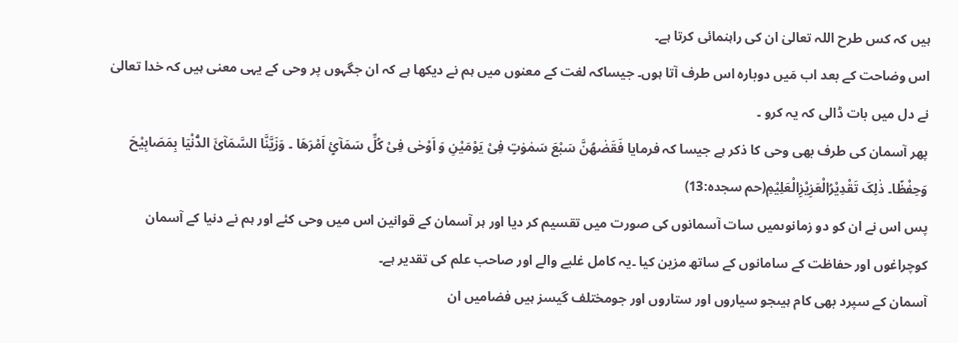ہیں کہ کس طرح اللہ تعالیٰ ان کی راہنمائی کرتا ہے۔
اس وضاحت کے بعد اب مَیں دوبارہ اس طرف آتا ہوں۔ جیساکہ لغت کے معنوں میں ہم نے دیکھا ہے کہ ان جگہوں پر وحی کے یہی معنی ہیں کہ خدا تعالیٰ نے دل میں بات ڈالی کہ یہ کرو ۔
پھر آسمان کی طرف بھی وحی کا ذکر ہے جیسا کہ فرمایا فَقَضٰھُنَّ سَبْعَ سَمٰوٰتٍ فِیْ یَوْمَیْنِ وَ اَوْحٰی فِیْ کُلِّ سَمَآئٍ اَمْرَھَا ۔ وَزَیَّنَّا السَّمَآئَ الدُّنْیَا بِمَصَابِیْحَ وَحِفْظًا۔ ذٰلِکَ تَقْدِیْرُالْعَزِیْزِالْعَلِیْمِ(حم سجدہ:13)
پس اس نے ان کو دو زمانوںمیں سات آسمانوں کی صورت میں تقسیم کر دیا اور ہر آسمان کے قوانین اس میں وحی کئے اور ہم نے دنیا کے آسمان کوچراغوں اور حفاظت کے سامانوں کے ساتھ مزین کیا ۔یہ کامل غلبے والے اور صاحب علم کی تقدیر ہے۔
آسمان کے سپرد بھی کام ہیںجو سیاروں اور ستاروں اور جومختلف گیسز ہیں فضامیں ان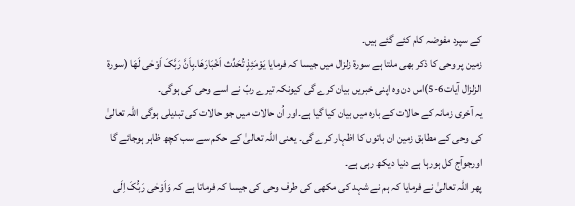کے سپرد مفوضہ کام کئے گئے ہیں۔
زمین پر وحی کا ذکر بھی ملتا ہے سورۃ زلزال میں جیسا کہ فرمایا یَوْمَئِذٍ تُحَدِّث اَخْبَارَھَا۔بِاَنَّ رَبَّکَ اَوْحٰی لَھَا (سورۃ الزلزال آیات6-5)اس دن وہ اپنی خبریں بیان کرے گی کیونکہ تیرے ربّ نے اسے وحی کی ہوگی۔
یہ آخری زمانہ کے حالات کے بارہ میں بیان کیا گیا ہے۔اور اُن حالات میں جو حالات کی تبدیلی ہوگی اللہ تعالیٰ کی وحی کے مطابق زمین ان باتوں کا اظہار کرے گی۔ یعنی اللہ تعالیٰ کے حکم سے سب کچھ ظاہر ہوجائے گا اورجوآج کل ہورہا ہے دنیا دیکھ رہی ہے۔
پھر اللہ تعالیٰ نے فرمایا کہ ہم نے شہد کی مکھی کی طرف وحی کی جیسا کہ فرماتا ہے کہ وَاَوْحٰی رَبُّکَ اِلَی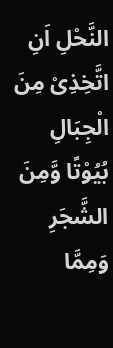النَّحْلِ اَنِ اتَّخِذِیْ مِنَ الْجِبَالِ بُیُوْتًا وَّمِنَ الشَّجَرِ وَمِمَّا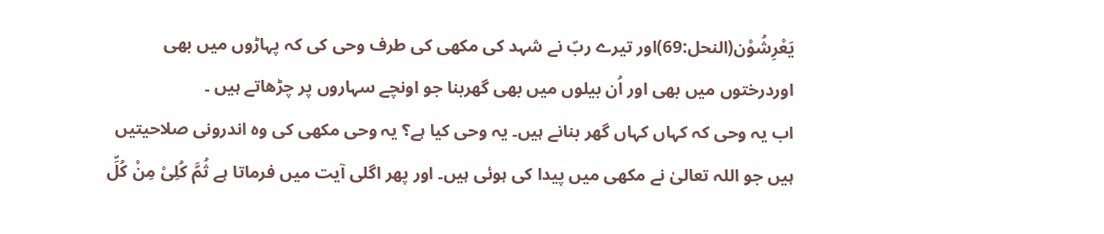یَعْرِشُوْن(النحل:69)اور تیرے ربّ نے شہد کی مکھی کی طرف وحی کی کہ پہاڑوں میں بھی اوردرختوں میں بھی اور اُن بیلوں میں بھی گھربنا جو اونچے سہاروں پر چڑھاتے ہیں ۔
اب یہ وحی کہ کہاں کہاں گھر بنانے ہیں۔ یہ وحی کیا ہے؟ یہ وحی مکھی کی وہ اندرونی صلاحیتیں ہیں جو اللہ تعالیٰ نے مکھی میں پیدا کی ہوئی ہیں۔ اور پھر اگلی آیت میں فرماتا ہے ثُمَّ کُلِیْ مِنْ کُلِّ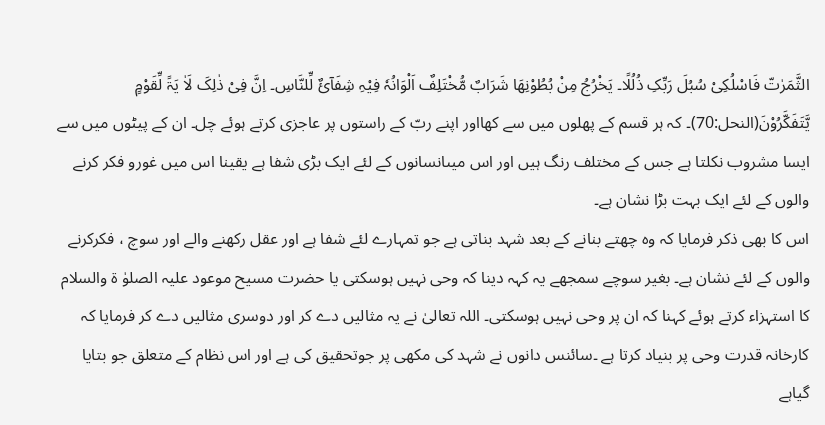الثَّمَرٰتّ فَاسْلُکِیْ سُبُلَ رَبِّکِ ذُلُلًا۔ یَخْرُجُ مِنْ بُطُوْنِھَا شَرَابٌ مُّخْتَلِفٌ اَلْوَانُہٗ فِیْہِ شِفَآئٌ لِّلنَّاسِ۔ اِنَّ فِیْ ذٰلِکَ لَاٰ یَۃً لِّقَوْمٍ یَّتَفَکَّرُوْنَ(النحل:70)۔ کہ ہر قسم کے پھلوں میں سے کھااور اپنے ربّ کے راستوں پر عاجزی کرتے ہوئے چل۔ ان کے پیٹوں میں سے ایسا مشروب نکلتا ہے جس کے مختلف رنگ ہیں اور اس میںانسانوں کے لئے ایک بڑی شفا ہے یقینا اس میں غورو فکر کرنے والوں کے لئے ایک بہت بڑا نشان ہے۔
اس کا بھی ذکر فرمایا کہ وہ چھتے بنانے کے بعد شہد بناتی ہے جو تمہارے لئے شفا ہے اور عقل رکھنے والے اور سوچ ، فکرکرنے والوں کے لئے نشان ہے۔ بغیر سوچے سمجھے یہ کہہ دینا کہ وحی نہیں ہوسکتی یا حضرت مسیح موعود علیہ الصلوٰ ۃ والسلام کا استہزاء کرتے ہوئے کہنا کہ ان پر وحی نہیں ہوسکتی۔ اللہ تعالیٰ نے یہ مثالیں دے کر اور دوسری مثالیں دے کر فرمایا کہ کارخانہ قدرت وحی پر بنیاد کرتا ہے ۔سائنس دانوں نے شہد کی مکھی پر جوتحقیق کی ہے اور اس نظام کے متعلق جو بتایا گیاہے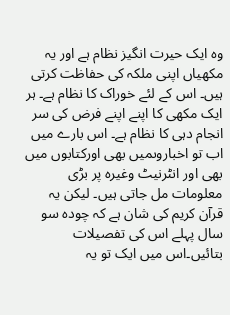وہ ایک حیرت انگیز نظام ہے اور یہ مکھیاں اپنی ملکہ کی حفاظت کرتی ہیں۔ اس کے لئے خوراک کا نظام ہے۔ ہر ایک مکھی کا اپنے اپنے فرض کی سر انجام دہی کا نظام ہے۔ اس بارے میں اب تو اخباروںمیں بھی اورکتابوں میں بھی اور انٹرنیٹ وغیرہ پر بڑی معلومات مل جاتی ہیں۔ لیکن یہ قرآن کریم کی شان ہے کہ چودہ سو سال پہلے اس کی تفصیلات بتائیں۔اس میں ایک تو یہ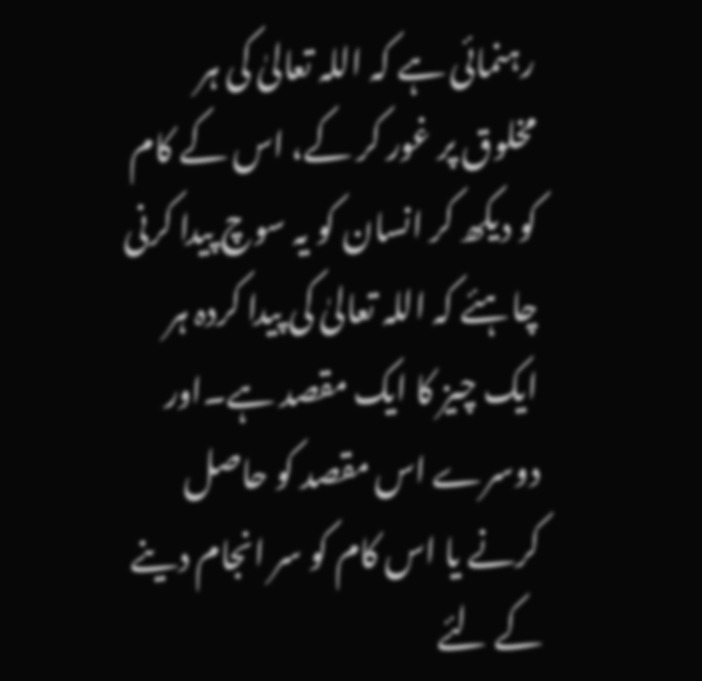رہنمائی ہے کہ اللہ تعالیٰ کی ہر مخلوق پر غور کر کے، اس کے کام کو دیکھ کر انسان کو یہ سوچ پیدا کرنی چاہئے کہ اللہ تعالیٰ کی پیدا کردہ ہر ایک چیز کا ایک مقصد ہے۔اور دوسرے اس مقصد کو حاصل کرنے یا اس کام کو سر انجام دینے کے لئے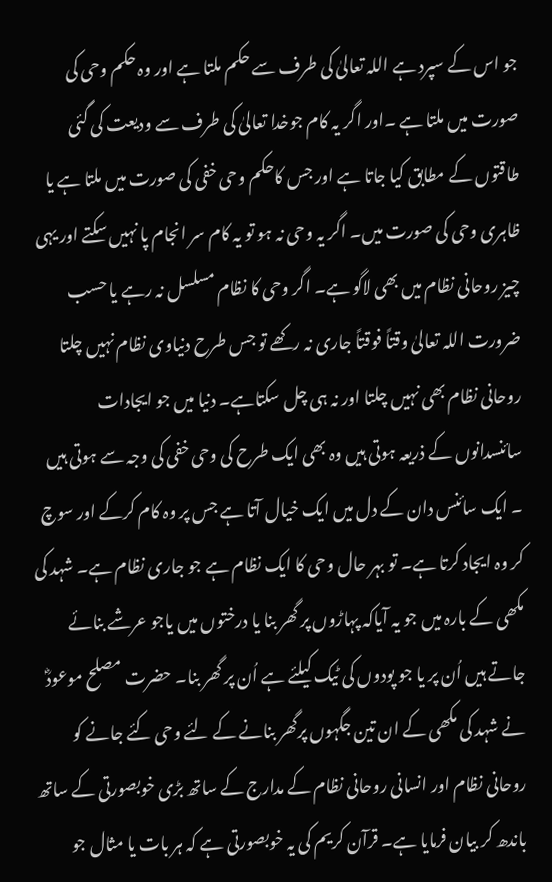جو اس کے سپرد ہے اللہ تعالیٰ کی طرف سے حکم ملتا ہے اور وہ حکم وحی کی صورت میں ملتا ہے ۔اور اگر یہ کام جوخدا تعالیٰ کی طرف سے ودیعت کی گئی طاقتوں کے مطابق کیا جاتا ہے اور جس کاحکم وحی خفی کی صورت میں ملتا ہے یا ظاہری وحی کی صورت میں۔ اگر یہ وحی نہ ہو تو یہ کام سر انجام پا نہیں سکتے اور یہی چیز روحانی نظام میں بھی لاگو ہے۔ اگر وحی کا نظام مسلسل نہ رہے یا حسب ضرورت اللہ تعالیٰ وقتاً فوقتاً جاری نہ رکھے تو جس طرح دنیاوی نظام نہیں چلتا روحانی نظام بھی نہیں چلتا اور نہ ہی چل سکتاہے۔ دنیا میں جو ایجادات سائنسدانوں کے ذریعہ ہوتی ہیں وہ بھی ایک طرح کی وحی خفی کی وجہ سے ہوتی ہیں ۔ ایک سائنس دان کے دل میں ایک خیال آتا ہے جس پر وہ کام کرکے اور سوچ کر وہ ایجاد کرتا ہے۔ تو بہر حال وحی کا ایک نظام ہے جو جاری نظام ہے۔ شہد کی مکھی کے بارہ میں جو یہ آیاکہ پہاڑوں پر گھر بنا یا درختوں میں یاجو عرشے بنائے جاتے ہیں اُن پر یا جو پودوں کی ٹیک کیلئے ہے اُن پر گھر بنا۔ حضرت مصلح موعودؓ نے شہد کی مکھی کے ان تین جگہوں پرگھر بنانے کے لئے وحی کئے جانے کو روحانی نظام اور انسانی روحانی نظام کے مدارج کے ساتھ بڑی خوبصورتی کے ساتھ باندھ کر بیان فرمایا ہے۔ قرآن کریم کی یہ خوبصورتی ہے کہ ہر بات یا مثال جو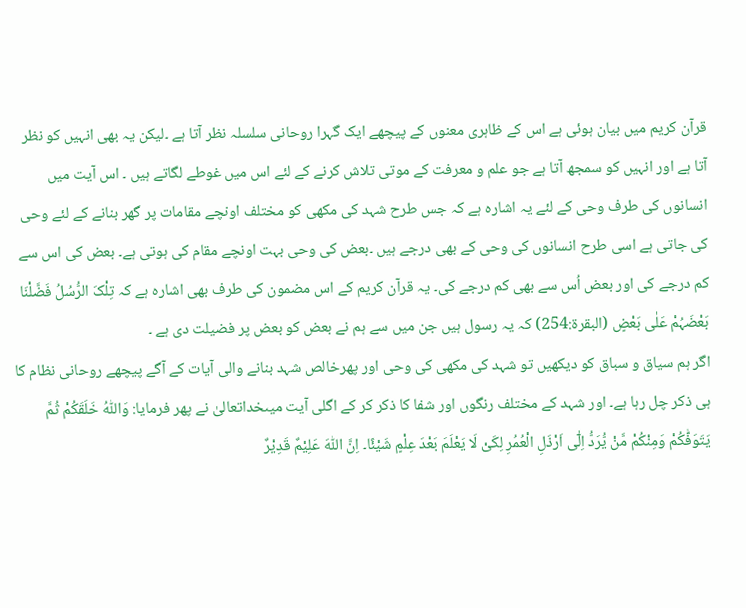قرآن کریم میں بیان ہوئی ہے اس کے ظاہری معنوں کے پیچھے ایک گہرا روحانی سلسلہ نظر آتا ہے ۔لیکن یہ بھی انہیں کو نظر آتا ہے اور انہیں کو سمجھ آتا ہے جو علم و معرفت کے موتی تلاش کرنے کے لئے اس میں غوطے لگاتے ہیں ۔ اس آیت میں انسانوں کی طرف وحی کے لئے یہ اشارہ ہے کہ جس طرح شہد کی مکھی کو مختلف اونچے مقامات پر گھر بنانے کے لئے وحی کی جاتی ہے اسی طرح انسانوں کی وحی کے بھی درجے ہیں ۔بعض کی وحی بہت اونچے مقام کی ہوتی ہے۔ بعض کی اس سے کم درجے کی اور بعض اُس سے بھی کم درجے کی۔ یہ قرآن کریم کے اس مضمون کی طرف بھی اشارہ ہے کہ تِلْکَ الرُّسُلُ فَضَّلْنَا بَعْضَہُمْ عَلٰی بَعْضٍ (البقرۃ:254) کہ یہ رسول ہیں جن میں سے ہم نے بعض کو بعض پر فضیلت دی ہے ۔
اگر ہم سیاق و سباق کو دیکھیں تو شہد کی مکھی کی وحی اور پھرخالص شہد بنانے والی آیات کے آگے پیچھے روحانی نظام کا ہی ذکر چل رہا ہے۔ اور شہد کے مختلف رنگوں اور شفا کا ذکر کر کے اگلی آیت میںخداتعالیٰ نے پھر فرمایا: وَاللّٰہُ خَلَقَکُمْ ثُمَّ یَتَوَفّٰکُمْ وَمِنْکُمْ مَّنْ یُّرَدُّ اِلٰٓی اَرْذَلِ الْعُمُرِ لِکَیْ لَا یَعْلَمَ بَعْدَ عِلْمٍ شَیْئًا۔ اِنَّ اللّٰہَ عَلِیْمٌ قَدِیْرٌ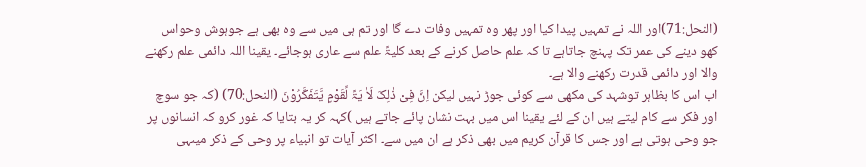(النحل:71)اور اللہ نے تمہیں پیدا کیا اور پھر وہ تمہیں وفات دے گا اور تم ہی میں سے وہ بھی ہے جوہوش وحواس کھو دینے کی عمر تک پہنچ جاتاہے تا کہ علم حاصل کرنے کے بعد کلیۃً علم سے عاری ہوجائے۔ یقینا اللہ دائمی علم رکھنے والا اور دائمی قدرت رکھنے والا ہے۔
اب اس کا بظاہر توشہد کی مکھی سے کوئی جوڑ نہیں لیکن اِنَّ فِیْ ذٰلِکَ لَاٰ یَۃً لِّقَوْمٍ یَّتَفَکَّرُوْنَ (النحل:70) (کہ جو سوچ اور فکر سے کام لیتے ہیں ان کے لئے یقینا اس میں بہت نشان پائے جاتے ہیں )کہہ کر یہ بتایا کہ غور کرو کہ انسانوں پر جو وحی ہوتی ہے اور جس کا قرآن کریم میں بھی ذکر ہے ان میں سے۔ اکثر آیات تو انبیاء پر وحی کے ذکر میںہی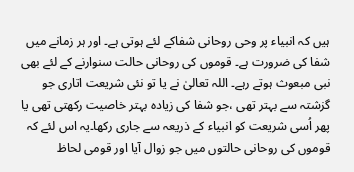ہیں کہ انبیاء پر وحی روحانی شفاکے لئے ہوتی ہے۔ اور ہر زمانے میں شفا کی ضرورت ہے۔ قوموں کی روحانی حالت سنوارنے کے لئے بھی نبی مبعوث ہوتے رہے۔ اللہ تعالیٰ نے یا تو نئی شریعت اتاری جو گزشتہ سے بہتر تھی ،جو شفا کی زیادہ بہتر خاصیت رکھتی تھی یا پھر اُسی شریعت کو انبیاء کے ذریعہ سے جاری رکھا۔یہ اس لئے کہ قوموں کی روحانی حالتوں میں جو زوال آیا اور قومی لحاظ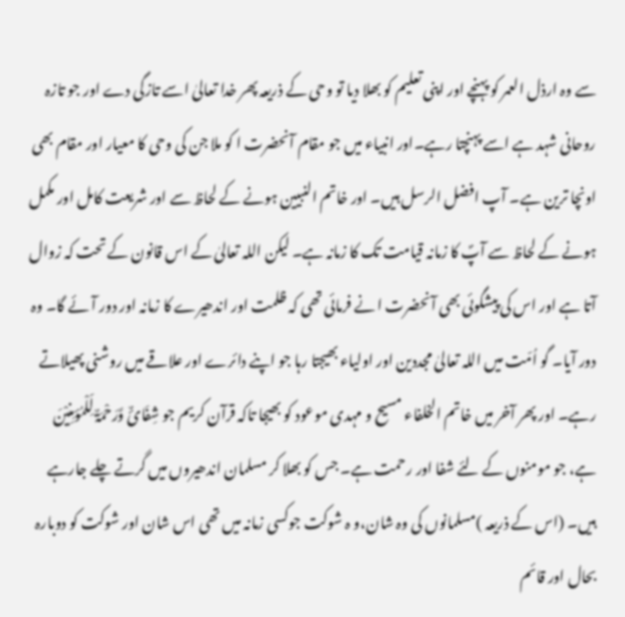سے وہ ارذل العمر کو پہنچے اور اپنی تعلیم کو بھلا دیا تو وحی کے ذریعہ پھر خدا تعالیٰ اسے تازگی دے اور جو تازہ روحانی شہد ہے اسے پہنچتا رہے۔اور انبیاء میں جو مقام آنحضرت ا کو ملا جن کی وحی کا معیار اور مقام بھی اونچا ترین ہے۔ آپ افضل الرسل ہیں۔ اور خاتم النبیین ہونے کے لحاظ سے اور شریعت کامل اور مکمل ہونے کے لحاظ سے آپؐ کا زمانہ قیامت تک کا زمانہ ہے۔ لیکن اللہ تعالیٰ کے اس قانون کے تحت کہ زوال آتا ہے اور اس کی پیشگوئی بھی آنحضرت ا نے فرمائی تھی کہ ظلمت اور اندھیرے کا زمانہ اور دور آئے گا۔ وہ دور آیا۔ گو اُمّت میں اللہ تعالیٰ مجددین اور اولیاء بھیجتا رہا جو اپنے دائرے اور علاقے میں روشنی پھیلاتے رہے۔ اور پھر آخر میں خاتم الخلفاء مسیح و مہدی موعود کو بھیجا تاکہ قرآن کریم جو شِفَائٌ وَّرَحْمَۃٌ لِّلْمُؤمِنِیْنَ ہے، جو مومنوں کے لئے شفا اور رحمت ہے۔ جس کو بھلا کر مسلمان اندھیروں میں گرتے چلے جارہے ہیں۔ (اس کے ذریعہ )مسلمانوں کی وہ شان،و ہ شوکت جوکسی زمانہ میں تھی اس شان اور شوکت کو دوبارہ بحال اور قائم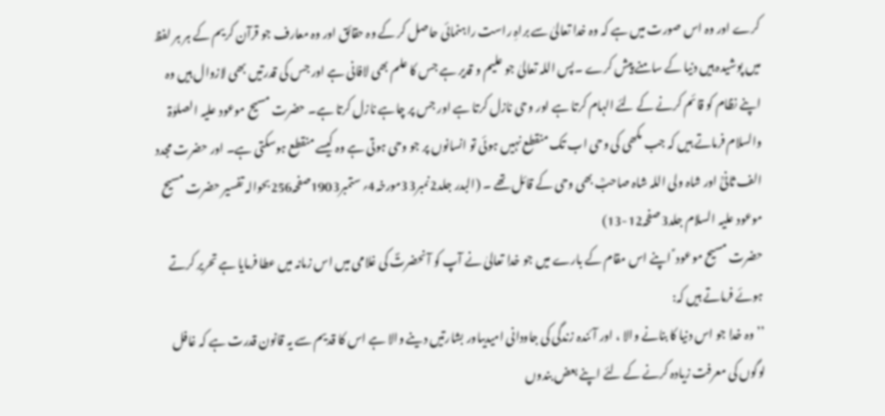کرے اور وہ اس صورت میں ہے کہ وہ خدا تعالیٰ سے براہِ راست راہنمائی حاصل کر کے وہ حقائق اور وہ معارف جو قرآن کریم کے ہر ہر لفظ میں پوشیدہ ہیں دنیا کے سامنے پیش کرے ۔پس اللہ تعالیٰ جو علیم و قدیر ہے جس کا علم بھی لافانی ہے اور جس کی قدرتیں بھی لازوال ہیں وہ اپنے نظام کو قائم کرنے کے لئے الہام کرتا ہے اور وحی نازل کرتا ہے اور جس پر چاہے نازل کرتا ہے۔ حضرت مسیح موعود علیہ الصلوٰۃ والسلام فرماتے ہیں کہ جب مکھی کی وحی اب تک منقطع نہیں ہوئی تو انسانوں پر جو وحی ہوتی ہے وہ کیسے منقطع ہوسکتی ہے۔ اور حضرت مجدد الف ثانیؒ اور شاہ ولی اللہ شاہ صاحبؒ بھی وحی کے قائل تھے ۔ (البدر جلد2نمبر33مورخہ4؍ستمبر1903صفحہ256بحوالہ تفسیر حضرت مسیح موعود علیہ السلام جلد3صفحہ12-13)
حضرت مسیح موعود ؑ اپنے اس مقام کے بارے میں جو خدا تعالیٰ نے آپ کو آنحضرتؐ کی غلامی میں اس زمانہ میں عطا فرمایا ہے تحریر کرتے ہوئے فرماتے ہیں کہ:
’’ وہ خدا جو اس دنیا کا بنانے والا ، اور آئندہ زندگی کی جاودانی امیدیںاور بشارتیں دینے والا ہے اس کا قدیم سے یہ قانون قدرت ہے کہ غافل لوگوں کی معرفت زیادہ کرنے کے لئے اپنے بعض بندوں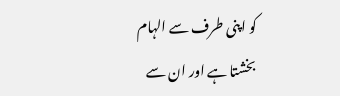کو اپنی طرف سے الہام بخشتا ہے اور ان سے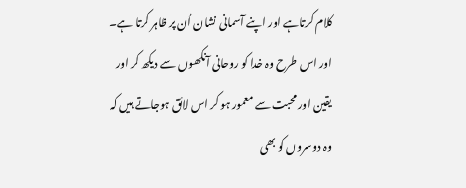کلام کرتاہے اور اپنے آسمانی نشان اُن پر ظاہر کرتا ہے۔ اور اس طرح وہ خدا کو روحانی آنکھوں سے دیکھ کر اور یقین اور محبت سے معمور ہو کر اس لائق ہوجاتے ہیں کہ وہ دوسروں کو بھی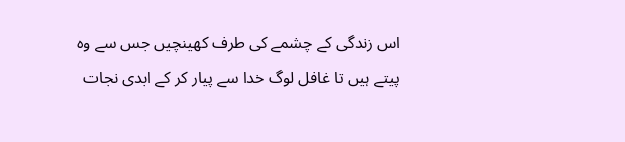اس زندگی کے چشمے کی طرف کھینچیں جس سے وہ پیتے ہیں تا غافل لوگ خدا سے پیار کر کے ابدی نجات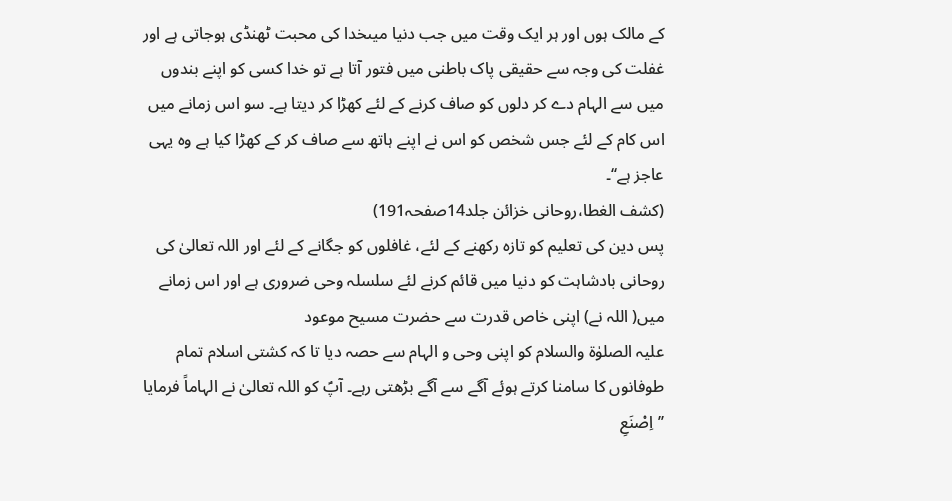کے مالک ہوں اور ہر ایک وقت میں جب دنیا میںخدا کی محبت ٹھنڈی ہوجاتی ہے اور غفلت کی وجہ سے حقیقی پاک باطنی میں فتور آتا ہے تو خدا کسی کو اپنے بندوں میں سے الہام دے کر دلوں کو صاف کرنے کے لئے کھڑا کر دیتا ہے۔ سو اس زمانے میں اس کام کے لئے جس شخص کو اس نے اپنے ہاتھ سے صاف کر کے کھڑا کیا ہے وہ یہی عاجز ہے‘‘۔
(کشف الغطا،روحانی خزائن جلد14صفحہ191)
پس دین کی تعلیم کو تازہ رکھنے کے لئے، غافلوں کو جگانے کے لئے اور اللہ تعالیٰ کی روحانی بادشاہت کو دنیا میں قائم کرنے لئے سلسلہ وحی ضروری ہے اور اس زمانے میں( اللہ نے) اپنی خاص قدرت سے حضرت مسیح موعود
علیہ الصلوٰۃ والسلام کو اپنی وحی و الہام سے حصہ دیا تا کہ کشتی اسلام تمام طوفانوں کا سامنا کرتے ہوئے آگے سے آگے بڑھتی رہے۔ آپؑ کو اللہ تعالیٰ نے الہاماً فرمایا ’’اِصْنَعِ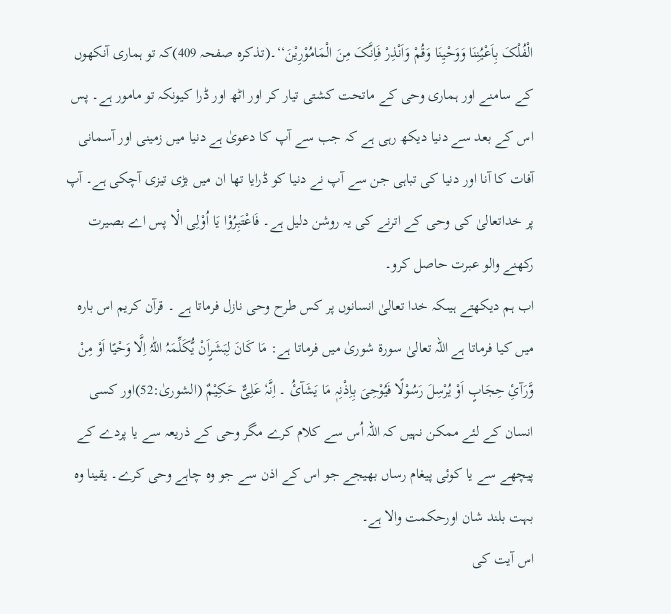الْفُلْکَ بِاَعْیُنِنَا وَوَحْیِنَا وَقُمْ وَاَنْذِرْ فَاِنَّکَ مِنَ الْمَامُوْرِیْنَ‘‘۔(تذکرہ صفحہ 409)کہ تو ہماری آنکھوں کے سامنے اور ہماری وحی کے ماتحت کشتی تیار کر اور اٹھ اور ڈرا کیونکہ تو مامور ہے۔ پس اس کے بعد سے دنیا دیکھ رہی ہے کہ جب سے آپ کا دعویٰ ہے دنیا میں زمینی اور آسمانی آفات کا آنا اور دنیا کی تباہی جن سے آپ نے دنیا کو ڈرایا تھا ان میں بڑی تیزی آچکی ہے۔ آپ پر خداتعالیٰ کی وحی کے اترنے کی یہ روشن دلیل ہے۔ فَاعْتَبِرُوْا یَا اُوْلِی الْا پس اے بصیرت رکھنے والو عبرت حاصل کرو۔
اب ہم دیکھتے ہیںکہ خدا تعالیٰ انسانوں پر کس طرح وحی نازل فرماتا ہے ۔ قرآن کریم اس بارہ میں کیا فرماتا ہے اللہ تعالیٰ سورۃ شوریٰ میں فرماتا ہے: مَا کَانَ لِبَشَرٍاَنْ یُّکَلِّمَہُ اللّٰہُ اِلَّا وَحْیًا اَوْ مِنْ وَّرَآیِٔ حِجَابٍ اَوْ یُرْسِلَ رَسُوْلًا فَیُوْحِیَ بِاِذْنِہٖ مَا یَشَآئُ ۔ اِنَّہٗ عَلِیٌّ حَکِیْمٌ (الشوریٰ:52)اور کسی انسان کے لئے ممکن نہیں کہ اللہ اُس سے کلام کرے مگر وحی کے ذریعہ سے یا پردے کے پیچھے سے یا کوئی پیغام رساں بھیجے جو اس کے اذن سے جو وہ چاہے وحی کرے۔ یقینا وہ بہت بلند شان اورحکمت والا ہے۔
اس آیت کی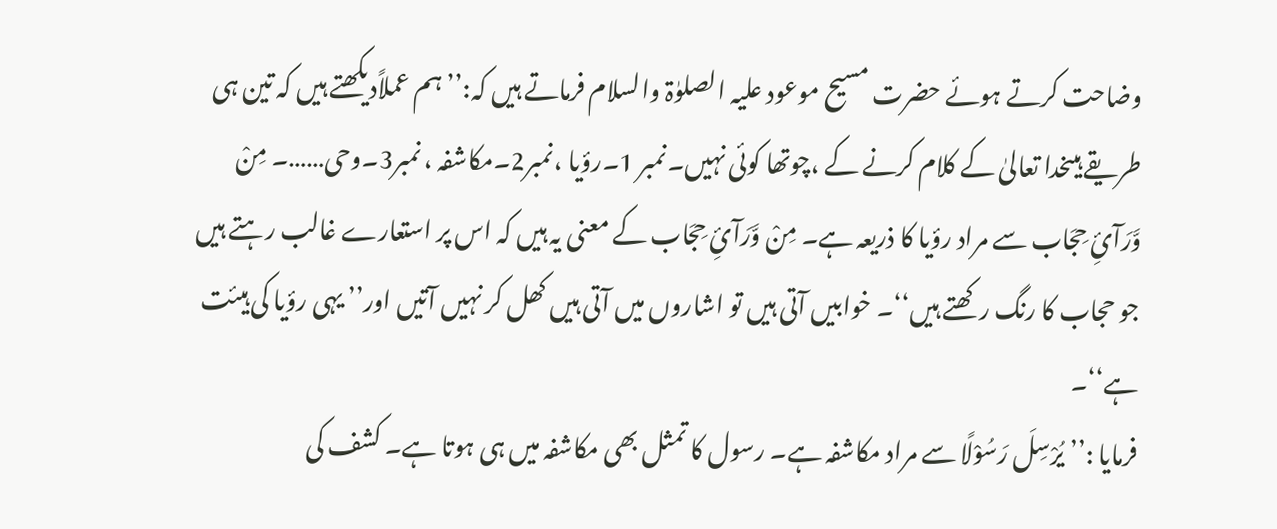وضاحت کرتے ہوئے حضرت مسیح موعود علیہ الصلوٰۃ والسلام فرماتے ہیں کہ:’’ ہم عملاًدیکھتے ہیں کہ تین ہی طریقے ہیںخدا تعالیٰ کے کلام کرنے کے ،چوتھا کوئی نہیں۔نمبر 1۔رؤیا ،نمبر2۔مکاشفہ ، نمبر3۔وحی……۔ مِنْ وَّرَآیِٔ حِجَاب سے مراد رؤیا کا ذریعہ ہے۔ مِنْ وَّرَآیِٔ حِجَاب کے معنی یہ ہیں کہ اس پر استعارے غالب رہتے ہیں جو حجاب کا رنگ رکھتے ہیں‘‘۔ خوابیں آتی ہیں تو اشاروں میں آتی ہیں کھل کر نہیں آتیں اور’’ یہی رؤیا کی ہیئت ہے‘‘۔
فرمایا :’’ یُرْسِلَ رَسُوْلًا سے مراد مکاشفہ ہے۔ رسول کا تمثل بھی مکاشفہ میں ہی ہوتا ہے۔ کشف کی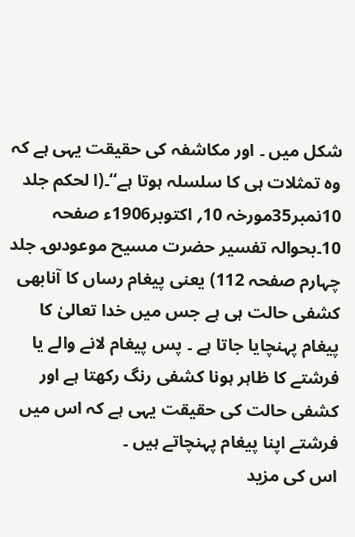شکل میں ۔ اور مکاشفہ کی حقیقت یہی ہے کہ وہ تمثلات ہی کا سلسلہ ہوتا ہے‘‘۔(ا لحکم جلد 10نمبر35مورخہ 10؍ اکتوبر1906ء صفحہ 10۔بحوالہ تفسیر حضرت مسیح موعود؈ جلد چہارم صفحہ 112) یعنی پیغام رساں کا آنابھی کشفی حالت ہی ہے جس میں خدا تعالیٰ کا پیغام پہنچایا جاتا ہے ۔ پس پیغام لانے والے یا فرشتے کا ظاہر ہونا کشفی رنگ رکھتا ہے اور کشفی حالت کی حقیقت یہی ہے کہ اس میں فرشتے اپنا پیغام پہنچاتے ہیں ۔
اس کی مزید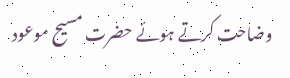وضاحت کرتے ہوئے حضرت مسیح موعود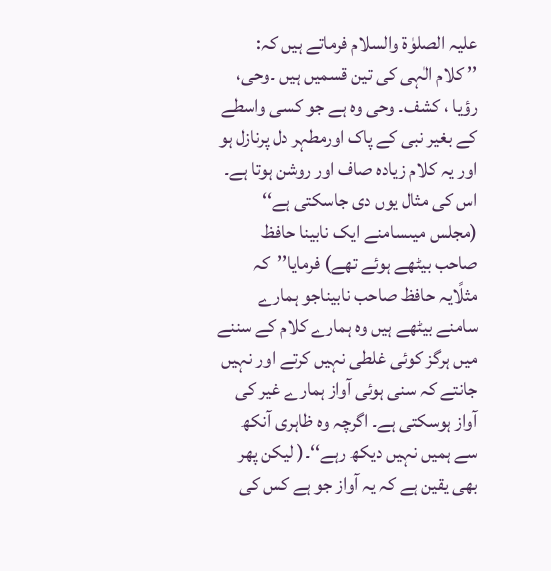علیہ الصلوٰۃ والسلام فرماتے ہیں کہ:
’’ کلام الٰہی کی تین قسمیں ہیں ۔وحی، رؤیا ، کشف۔ وحی وہ ہے جو کسی واسطے کے بغیر نبی کے پاک اورمطہر دل پرنازل ہو اور یہ کلام زیادہ صاف اور روشن ہوتا ہے۔ اس کی مثال یوں دی جاسکتی ہے‘‘ (مجلس میںسامنے ایک نابینا حافظ صاحب بیٹھے ہوئے تھے) فرمایا’’کہ مثلًایہ حافظ صاحب نابیناجو ہمارے سامنے بیٹھے ہیں وہ ہمارے کلام کے سننے میں ہرگز کوئی غلطی نہیں کرتے اور نہیں جانتے کہ سنی ہوئی آواز ہمارے غیر کی آواز ہوسکتی ہے۔ اگرچہ وہ ظاہری آنکھ سے ہمیں نہیں دیکھ رہے‘‘۔( لیکن پھر بھی یقین ہے کہ یہ آواز جو ہے کس کی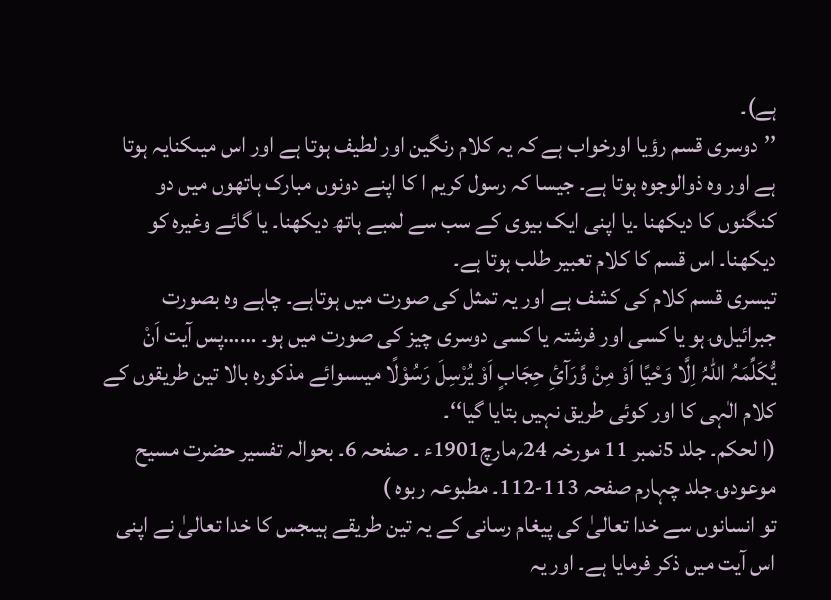ہے)۔
’’دوسری قسم رؤیا اورخواب ہے کہ یہ کلام رنگین اور لطیف ہوتا ہے اور اس میںکنایہ ہوتا ہے اور وہ ذوالوجوہ ہوتا ہے۔ جیسا کہ رسول کریم ا کا اپنے دونوں مبارک ہاتھوں میں دو کنگنوں کا دیکھنا ۔یا اپنی ایک بیوی کے سب سے لمبے ہاتھ دیکھنا۔ یا گائے وغیرہ کو دیکھنا۔ اس قسم کا کلام تعبیر طلب ہوتا ہے۔
تیسری قسم کلام کی کشف ہے اور یہ تمثل کی صورت میں ہوتاہے۔ چاہے وہ بصورت جبرائیل؈ ہو یا کسی اور فرشتہ یا کسی دوسری چیز کی صورت میں ہو۔ ……پس آیت اَنْ یُّکَلِّمَہُ اللّٰہُ اِلَّا وَحْیًا اَوْ مِنْ وَّرَآیِٔ حِجَابٍ اَوْ یُرْسِلَ رَسُوْلًا میںسوائے مذکورہ بالا تین طریقوں کے کلام الٰہی کا اور کوئی طریق نہیں بتایا گیا‘‘۔
(ا لحکم۔ جلد 5نمبر 11 مورخہ 24؍مارچ1901ء ۔ صفحہ 6۔ بحوالہ تفسیر حضرت مسیح موعود؈ جلد چہارم صفحہ 113-112۔ مطبوعہ ربوہ )
تو انسانوں سے خدا تعالیٰ کی پیغام رسانی کے یہ تین طریقے ہیںجس کا خدا تعالیٰ نے اپنی اس آیت میں ذکر فرمایا ہے۔ اور یہ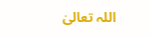اللہ تعالیٰ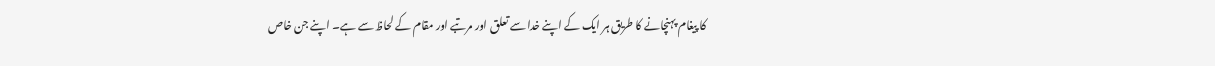کا پیغام پہنچانے کا طریق ہر ایک کے اپنے خدا سے تعلق اور مرتبے اور مقام کے لحاظ سے ہے۔ اپنے جن خاص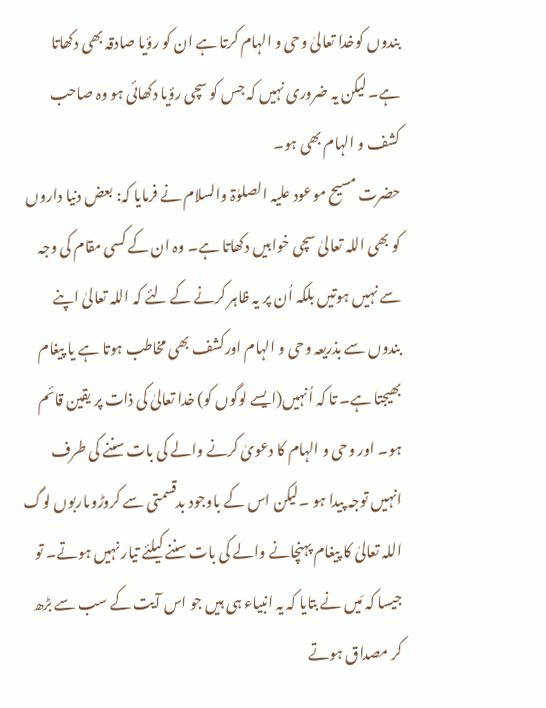بندوں کوخدا تعالیٰ وحی و الہام کرتا ہے ان کو رؤیا صادقہ بھی دکھاتا ہے۔ لیکن یہ ضروری نہیں کہ جس کو سچی رؤیا دکھائی ہو وہ صاحب کشف و الہام بھی ہو۔
حضرت مسیح موعود علیہ الصلوٰۃ والسلام نے فرمایا کہ: بعض دنیا داروں کو بھی اللہ تعالیٰ سچی خوابیں دکھاتا ہے۔ وہ ان کے کسی مقام کی وجہ سے نہیں ہوتیں بلکہ اُن پر یہ ظاہر کرنے کے لئے کہ اللہ تعالیٰ اپنے بندوں سے بذریعہ وحی و الہام اورکشف بھی مخاطب ہوتا ہے یا پیغام بھیجتا ہے۔ تا کہ اُنہیں(ایسے لوگوں کو) خدا تعالیٰ کی ذات پر یقین قائم ہو۔ اور وحی و الہام کا دعویٰ کرنے والے کی بات سننے کی طرف انہیں توجہ پیدا ہو ۔لیکن اس کے باوجود بدقسمتی سے کروڑوںاربوں لوگ اللہ تعالیٰ کا پیغام پہنچانے والے کی بات سننے کیلئے تیار نہیں ہوتے۔ تو جیسا کہ مَیں نے بتایا کہ یہ انبیاء ہی ہیں جو اس آیت کے سب سے بڑھ کر مصداق ہوتے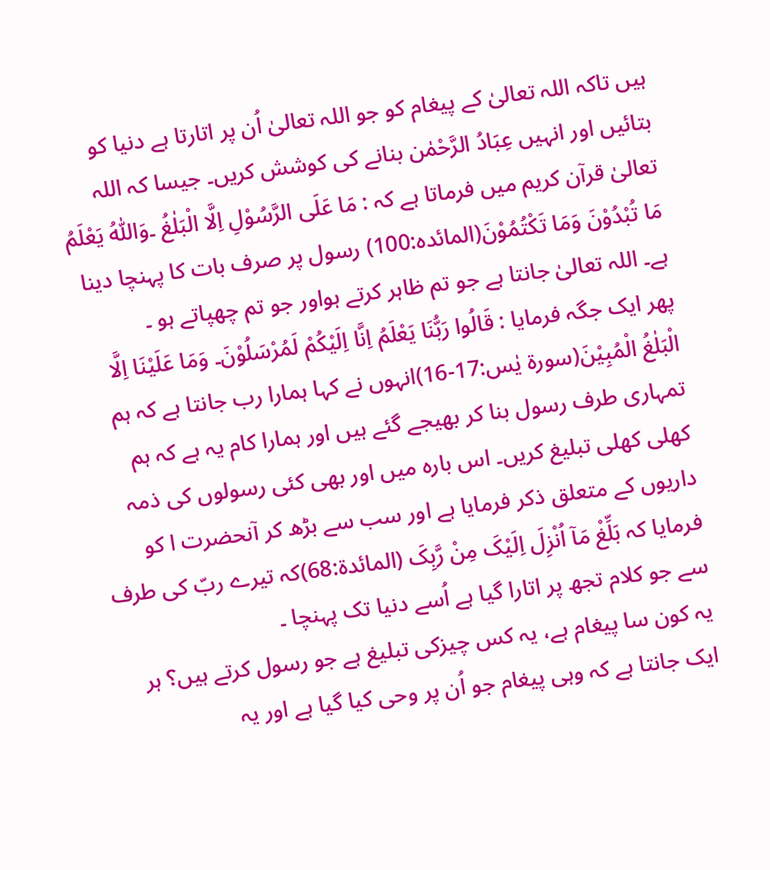ہیں تاکہ اللہ تعالیٰ کے پیغام کو جو اللہ تعالیٰ اُن پر اتارتا ہے دنیا کو بتائیں اور انہیں عِبَادُ الرَّحْمٰن بنانے کی کوشش کریں۔ جیسا کہ اللہ تعالیٰ قرآن کریم میں فرماتا ہے کہ : مَا عَلَی الرَّسُوْلِ اِلَّا الْبَلٰغُ ۔وَاللّٰہُ یَعْلَمُ مَا تُبْدُوْنَ وَمَا تَکْتُمُوْنَ(المائدہ:100) رسول پر صرف بات کا پہنچا دینا ہے۔ اللہ تعالیٰ جانتا ہے جو تم ظاہر کرتے ہواور جو تم چھپاتے ہو ۔
پھر ایک جگہ فرمایا : قَالُوا رَبُّنَا یَعْلَمُ اِنَّا اِلَیْکُمْ لَمُرْسَلُوْنَ۔ وَمَا عَلَیْنَا اِلَّا الْبَلٰغُ الْمُبِیْنَ(سورۃ یٰس:17-16)انہوں نے کہا ہمارا رب جانتا ہے کہ ہم تمہاری طرف رسول بنا کر بھیجے گئے ہیں اور ہمارا کام یہ ہے کہ ہم کھلی کھلی تبلیغ کریں۔ اس بارہ میں اور بھی کئی رسولوں کی ذمہ داریوں کے متعلق ذکر فرمایا ہے اور سب سے بڑھ کر آنحضرت ا کو فرمایا کہ بَلِّغْ مَآ اُنْزِلَ اِلَیْکَ مِنْ رَّبِکَ (المائدۃ:68)کہ تیرے ربّ کی طرف سے جو کلام تجھ پر اتارا گیا ہے اُسے دنیا تک پہنچا ۔
یہ کون سا پیغام ہے، یہ کس چیزکی تبلیغ ہے جو رسول کرتے ہیں؟ ہر ایک جانتا ہے کہ وہی پیغام جو اُن پر وحی کیا گیا ہے اور یہ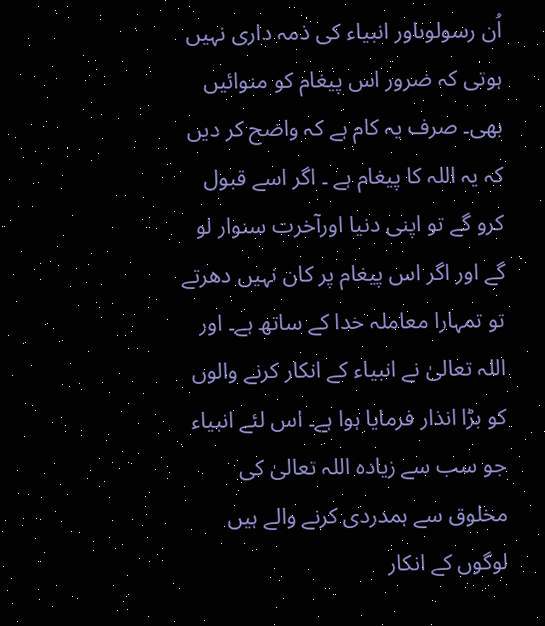اُن رسولوںاور انبیاء کی ذمہ داری نہیں ہوتی کہ ضرور اس پیغام کو منوائیں بھی۔ صرف یہ کام ہے کہ واضح کر دیں کہ یہ اللہ کا پیغام ہے ۔ اگر اسے قبول کرو گے تو اپنی دنیا اورآخرت سنوار لو گے اور اگر اس پیغام پر کان نہیں دھرتے تو تمہارا معاملہ خدا کے ساتھ ہے۔ اور اللہ تعالیٰ نے انبیاء کے انکار کرنے والوں کو بڑا انذار فرمایا ہوا ہے۔ اس لئے انبیاء جو سب سے زیادہ اللہ تعالیٰ کی مخلوق سے ہمدردی کرنے والے ہیں لوگوں کے انکار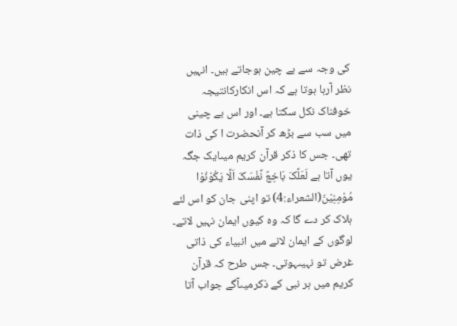کی وجہ سے بے چین ہوجاتے ہیں۔ انہیں نظر آرہا ہوتا ہے کہ اس انکارکانتیجہ خوفناک نکل سکتا ہے۔ اور اس بے چینی میں سب سے بڑھ کر آنحضرت ا کی ذات تھی۔ جس کا ذکر قرآن کریم میںایک جگہ یوں آتا ہے لَعَلَّکَ بَاخِعٌ نَّفْسَکَ اَلَّا یَکُوْنُوْا مُوْمِنِیْنَ(الشعراء:4) تو اپنی جان کو اس لئے ہلاک کر دے گا کہ وہ کیوں ایمان نہیں لاتے۔ لوگوں کے ایمان لانے میں انبیاء کی ذاتی غرض تو نہیںہوتی۔ جس طرح کہ قرآن کریم میں ہر نبی کے ذکرمیںآگے جواب آتا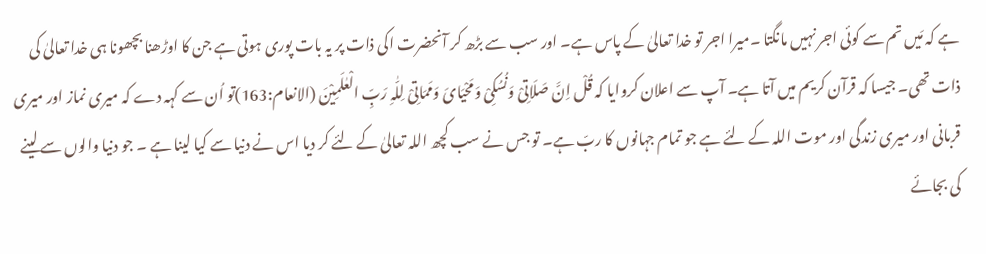ہے کہ مَیں تم سے کوئی اجر نہیں مانگتا ۔میرا اجر تو خدا تعالیٰ کے پاس ہے۔ اور سب سے بڑھ کر آنحضرت اکی ذات پر یہ بات پوری ہوتی ہے جن کا اوڑھنا بچھونا ہی خدا تعالیٰ کی ذات تھی۔ جیسا کہ قرآن کریم میں آتا ہے۔ آپ سے اعلان کروایا کہ قُلْ اِنَّ صَلَاتِیْ وَنُسُکِیْ وَمَحْیَایَ وَمَمَاتِیْ لِلّٰہِ رَبِّ الْعٰلَمِیْنَ (الانعام:163)تو اُن سے کہہ دے کہ میری نماز اور میری قربانی اور میری زندگی اور موت اللہ کے لئے ہے جو تمام جہانوں کا ربّ ہے۔ تو جس نے سب کچھ اللہ تعالیٰ کے لئے کر دیا اس نے دنیا سے کیا لینا ہے ۔ جو دنیا والوں سے لینے کی بجائے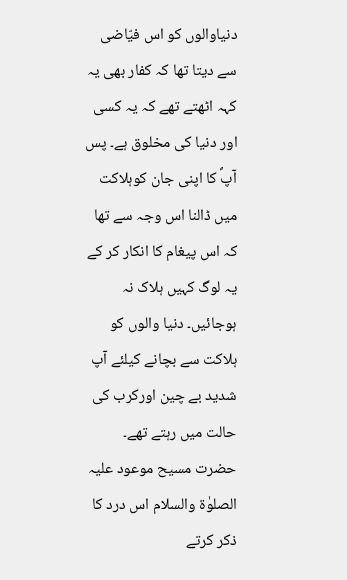دنیاوالوں کو اس فیّاضی سے دیتا تھا کہ کفار بھی یہ کہہ اٹھتے تھے کہ یہ کسی اور دنیا کی مخلوق ہے۔ پس آپؐ کا اپنی جان کوہلاکت میں ڈالنا اس وجہ سے تھا کہ اس پیغام کا انکار کر کے یہ لوگ کہیں ہلاک نہ ہوجائیں۔ دنیا والوں کو ہلاکت سے بچانے کیلئے آپ شدید بے چین اورکرب کی حالت میں رہتے تھے۔
حضرت مسیح موعود علیہ الصلوٰۃ والسلام اس درد کا ذکر کرتے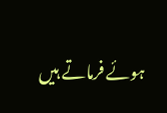ہوئے فرماتے ہیں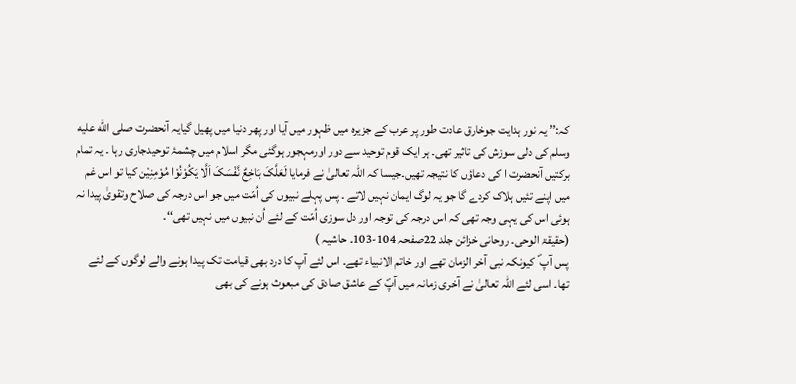کہ:’’ یہ نور ہدایت جوخارق عادت طور پر عرب کے جزیرہ میں ظہور میں آیا اور پھر دنیا میں پھیل گیایہ آنحضرت صلى الله عليه وسلم کی دلی سوزش کی تاثیر تھی۔ ہر ایک قوم توحید سے دور اورمہجور ہوگئی مگر اسلام میں چشمۂ توحیدجاری رہا ۔ یہ تمام برکتیں آنحضرت ا کی دعاؤں کا نتیجہ تھیں۔جیسا کہ اللہ تعالیٰ نے فرمایا لَعَلَّکَ بَاخِعٌ نَّفْسَکَ اَلَّا یَکُوْنُوْا مُوْمِنِیْن کیا تو اس غم میں اپنے تئیں ہلاک کردے گا جو یہ لوگ ایمان نہیں لاتے ۔ پس پہلے نبیوں کی اُمّت میں جو اس درجہ کی صلاح وتقویٰ پیدا نہ ہوئی اس کی یہی وجہ تھی کہ اس درجہ کی توجہ اور دل سوزی اُمّت کے لئے اُن نبیوں میں نہیں تھی‘‘۔
(حقیقۃ الوحی۔ روحانی خزائن جلد 22صفحہ 104-103۔ حاشیہ )
پس آپ ؐ کیونکہ نبی آخر الزمان تھے اور خاتم الانبیاء تھے۔ اس لئے آپ کا درد بھی قیامت تک پیدا ہونے والے لوگوں کے لئے تھا۔ اسی لئے اللہ تعالیٰ نے آخری زمانہ میں آپؐ کے عاشق صادق کی مبعوث ہونے کی بھی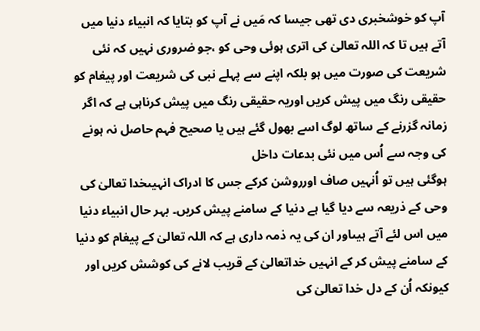آپ کو خوشخبری دی تھی جیسا کہ مَیں نے آپ کو بتایا کہ انبیاء دنیا میں آتے ہیں تا کہ اللہ تعالیٰ کی اتری ہوئی وحی کو ،جو ضروری نہیں کہ نئی شریعت کی صورت میں ہو بلکہ اپنے سے پہلے نبی کی شریعت اور پیغام کو حقیقی رنگ میں پیش کریں اوریہ حقیقی رنگ میں پیش کرناہی ہے کہ اگر زمانہ گزرنے کے ساتھ لوگ اسے بھول گئے ہیں یا صحیح فہم حاصل نہ ہونے کی وجہ سے اُس میں نئی بدعات داخل
ہوگئی ہیں تو اُنہیں صاف اورروشن کرکے جس کا ادراک انہیںخدا تعالیٰ کی وحی کے ذریعہ سے دیا گیا ہے دنیا کے سامنے پیش کریں۔ بہر حال انبیاء دنیا میں اس لئے آتے ہیںاور ان کی یہ ذمہ داری ہے کہ اللہ تعالیٰ کے پیغام کو دنیا کے سامنے پیش کر کے انہیں خداتعالیٰ کے قریب لانے کی کوشش کریں اور کیونکہ اُن کے دل خدا تعالیٰ کی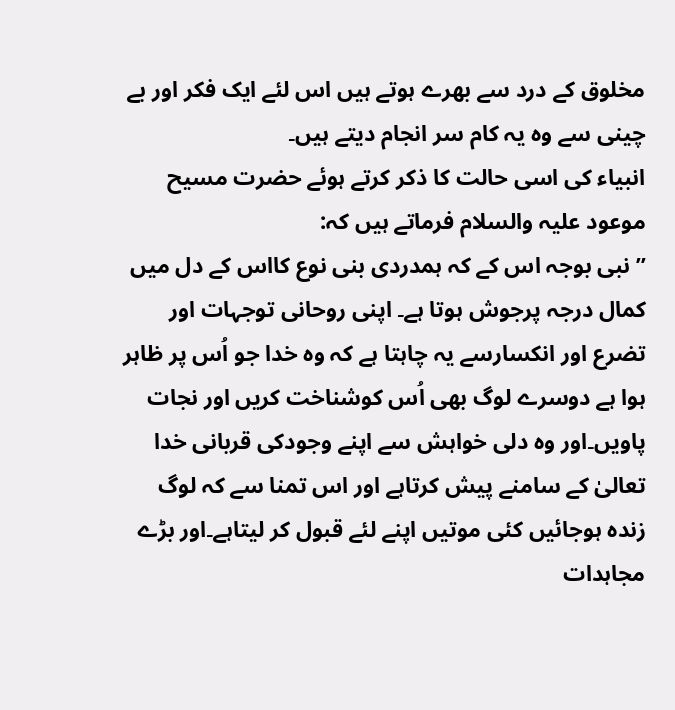مخلوق کے درد سے بھرے ہوتے ہیں اس لئے ایک فکر اور بے چینی سے وہ یہ کام سر انجام دیتے ہیں۔
انبیاء کی اسی حالت کا ذکر کرتے ہوئے حضرت مسیح موعود علیہ والسلام فرماتے ہیں کہ:
’’ نبی بوجہ اس کے کہ ہمدردی بنی نوع کااس کے دل میں کمال درجہ پرجوش ہوتا ہے۔ اپنی روحانی توجہات اور تضرع اور انکسارسے یہ چاہتا ہے کہ وہ خدا جو اُس پر ظاہر ہوا ہے دوسرے لوگ بھی اُس کوشناخت کریں اور نجات پاویں۔اور وہ دلی خواہش سے اپنے وجودکی قربانی خدا تعالیٰ کے سامنے پیش کرتاہے اور اس تمنا سے کہ لوگ زندہ ہوجائیں کئی موتیں اپنے لئے قبول کر لیتاہے۔اور بڑے مجاہدات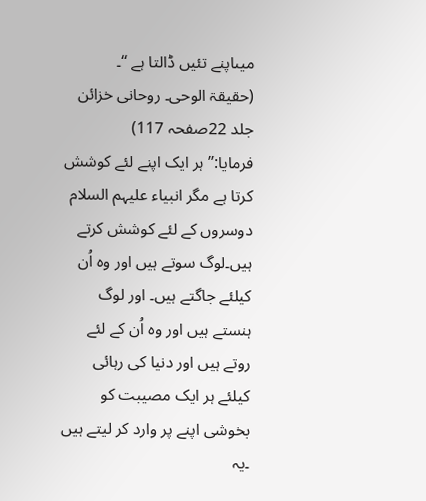میںاپنے تئیں ڈالتا ہے ‘‘۔
(حقیقۃ الوحی۔ روحانی خزائن جلد 22صفحہ 117)
فرمایا:’’ ہر ایک اپنے لئے کوشش کرتا ہے مگر انبیاء علیہم السلام دوسروں کے لئے کوشش کرتے ہیں۔لوگ سوتے ہیں اور وہ اُن کیلئے جاگتے ہیں۔ اور لوگ ہنستے ہیں اور وہ اُن کے لئے روتے ہیں اور دنیا کی رہائی کیلئے ہر ایک مصیبت کو بخوشی اپنے پر وارد کر لیتے ہیں ۔یہ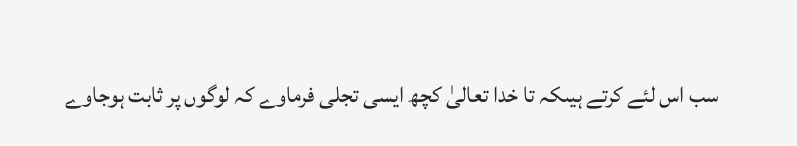سب اس لئے کرتے ہیںکہ تا خدا تعالیٰ کچھ ایسی تجلی فرماوے کہ لوگوں پر ثابت ہوجاوے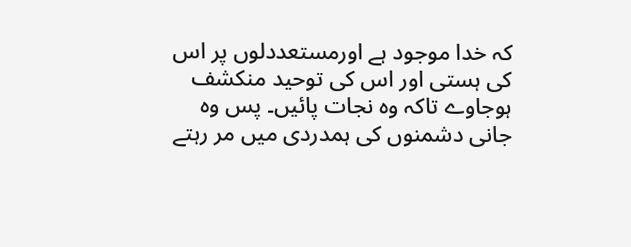کہ خدا موجود ہے اورمستعددلوں پر اس کی ہستی اور اس کی توحید منکشف ہوجاوے تاکہ وہ نجات پائیں۔ پس وہ جانی دشمنوں کی ہمدردی میں مر رہتے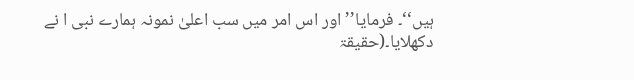ہیں‘‘۔ فرمایا’’ اور اس امر میں سب اعلیٰ نمونہ ہمارے نبی ا نے دکھلایا۔(حقیقۃ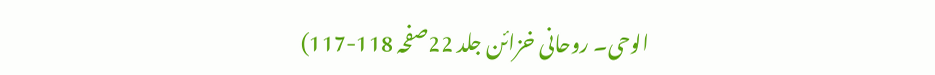الوحی۔ روحانی خزائن جلد 22صفحہ 118-117)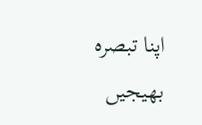اپنا تبصرہ بھیجیں